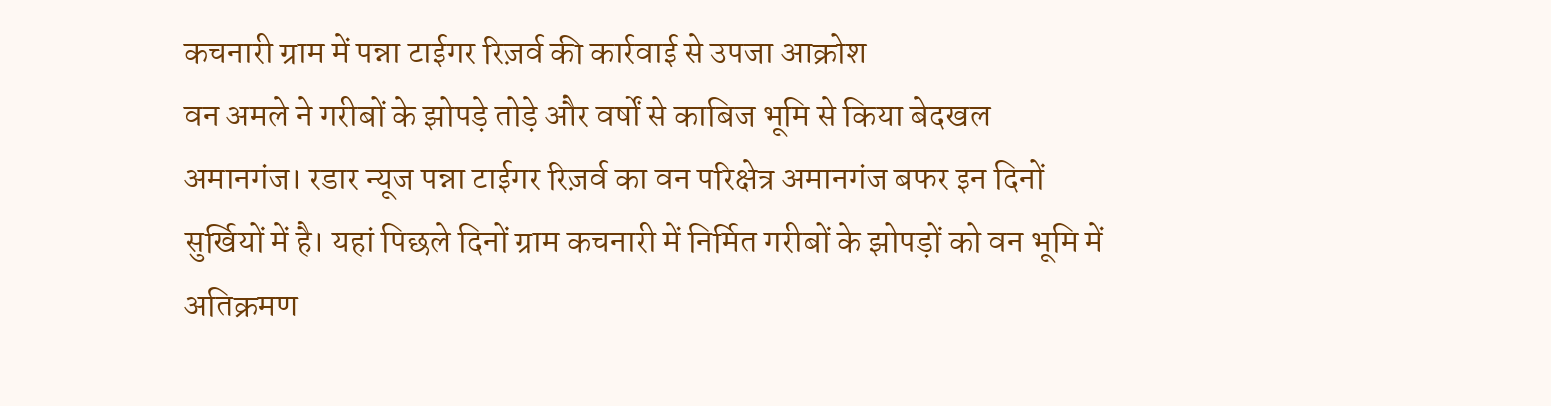कचनारी ग्राम में पन्ना टाईगर रिज़र्व की कार्रवाई से उपजा आक्रोश
वन अमले ने गरीबों के झोपड़े तोड़े और वर्षों से काबिज भूमि से किया बेदखल
अमानगंज। रडार न्यूज पन्ना टाईगर रिज़र्व का वन परिक्षेत्र अमानगंज बफर इन दिनों सुर्खियों में है। यहां पिछले दिनों ग्राम कचनारी में निर्मित गरीबों के झोपड़ों को वन भूमि में अतिक्रमण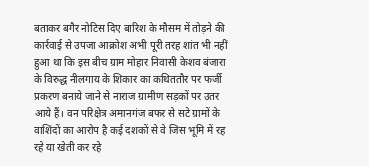बताकर बगैर नोटिस दिए बारिश के मौसम में तोड़ने की कार्रवाई से उपजा आक्रोश अभी पूरी तरह शांत भी नहीं हुआ था कि इस बीच ग्राम मोहार निवासी केशव बंजारा के विरुद्ध नीलगाय के शिकार का कथिततौर पर फर्जी प्रकरण बनाये जाने से नाराज ग्रामीण सड़कों पर उतर आये हैं। वन परिक्षेत्र अमानगंज बफर से सटे ग्रामों के वाशिंदों का आरोप है कई दशकों से वे जिस भूमि में रह रहे या खेती कर रहे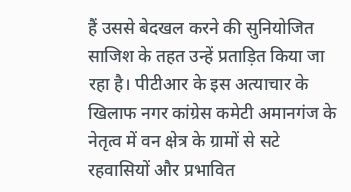हैं उससे बेदखल करने की सुनियोजित साजिश के तहत उन्हें प्रताड़ित किया जा रहा है। पीटीआर के इस अत्याचार के खिलाफ नगर कांग्रेस कमेटी अमानगंज के नेतृत्व में वन क्षेत्र के ग्रामों से सटे रहवासियों और प्रभावित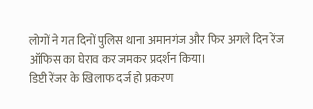लोगों ने गत दिनों पुलिस थाना अमानगंज और फिर अगले दिन रेंज ऑफिस का घेराव कर जमकर प्रदर्शन किया।
डिप्टी रेंजर के खिलाफ दर्ज हो प्रकरण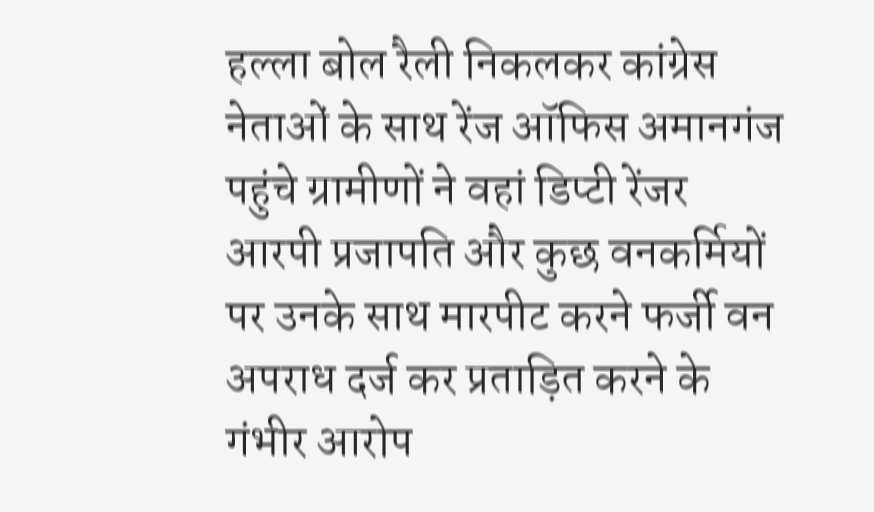हल्ला बोल रैली निकलकर कांग्रेस नेताओं के साथ रेंज ऑफिस अमानगंज पहुंचे ग्रामीणों ने वहां डिप्टी रेंजर आरपी प्रजापति और कुछ वनकर्मियों पर उनके साथ मारपीट करने फर्जी वन अपराध दर्ज कर प्रताड़ित करने के गंभीर आरोप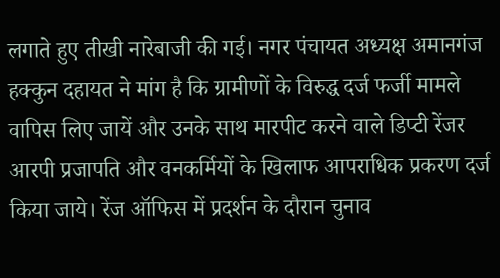लगाते हुए तीखी नारेबाजी की गई। नगर पंचायत अध्यक्ष अमानगंज हक्कुन दहायत ने मांग है कि ग्रामीणों के विरुद्ध दर्ज फर्जी मामले वापिस लिए जायें और उनके साथ मारपीट करने वाले डिप्टी रेंजर आरपी प्रजापति और वनकर्मियों के खिलाफ आपराधिक प्रकरण दर्ज किया जाये। रेंज ऑफिस में प्रदर्शन के दौरान चुनाव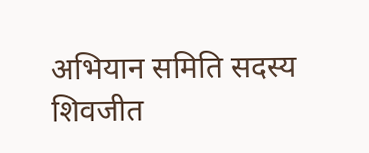अभियान समिति सदस्य शिवजीत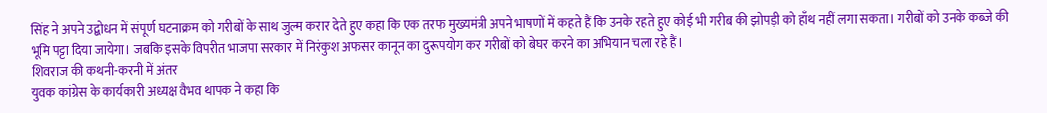सिंह ने अपने उद्बोधन में संपूर्ण घटनाक्रम को गरीबों के साथ जुल्म करार देते हुए कहा कि एक तरफ मुख्यमंत्री अपने भाषणों में कहते हैं कि उनके रहते हुए कोई भी गरीब की झोपड़ी को हाँथ नहीं लगा सकता। गरीबों को उनके कब्जे की भूमि पट्टा दिया जायेगा। जबकि इसके विपरीत भाजपा सरकार में निरंकुश अफसर कानून का दुरूपयोग कर गरीबों को बेघर करने का अभियान चला रहे हैं।
शिवराज की कथनी-करनी में अंतर
युवक कांग्रेस के कार्यकारी अध्यक्ष वैभव थापक ने कहा कि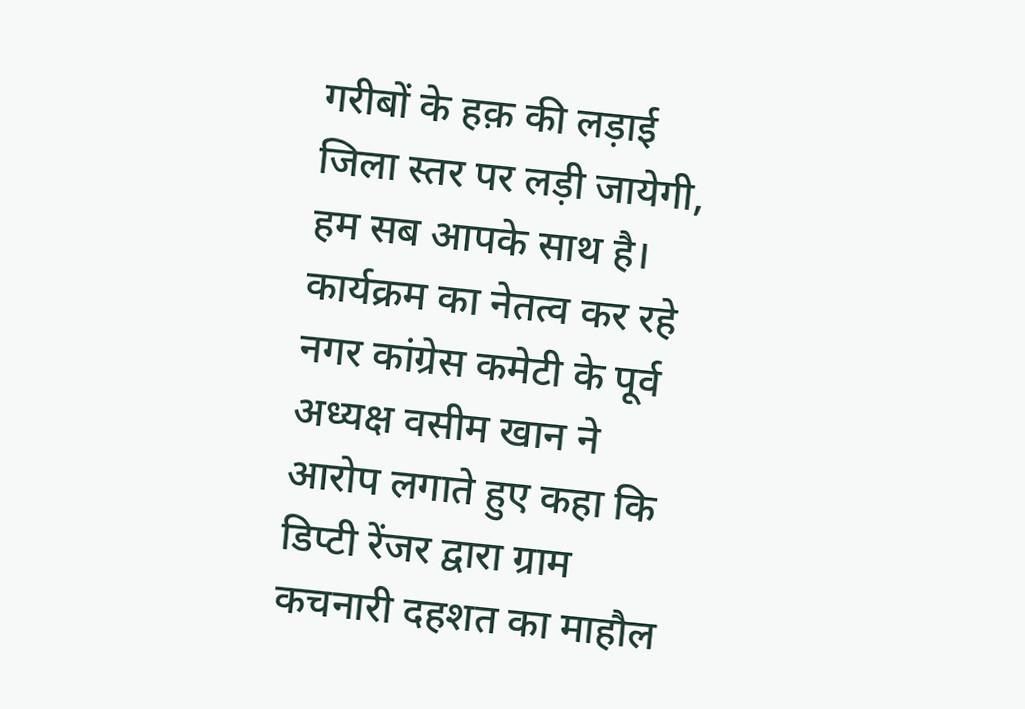गरीबों के हक़ की लड़ाई जिला स्तर पर लड़ी जायेगी, हम सब आपके साथ है। कार्यक्रम का नेतत्व कर रहे नगर कांग्रेस कमेटी के पूर्व अध्यक्ष वसीम खान ने आरोप लगाते हुए कहा कि डिप्टी रेंजर द्वारा ग्राम कचनारी दहशत का माहौल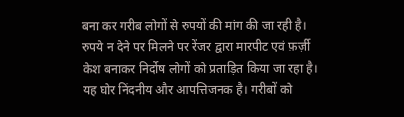बना कर गरीब लोगों से रुपयों की मांग की जा रही है। रुपये न देने पर मिलने पर रेंजर द्वारा मारपीट एवं फ़र्ज़ी केश बनाकर निर्दोष लोगों को प्रताड़ित किया जा रहा है। यह घोर निंदनीय और आपत्तिजनक है। गरीबों को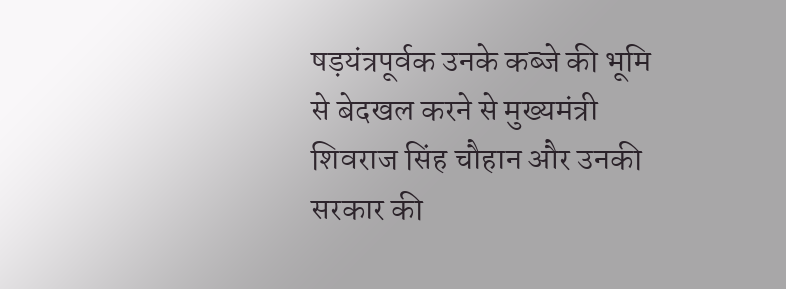षड़यंत्रपूर्वक उनके कब्जे की भूमि से बेदखल करने से मुख्यमंत्री शिवराज सिंह चौहान और उनकी सरकार की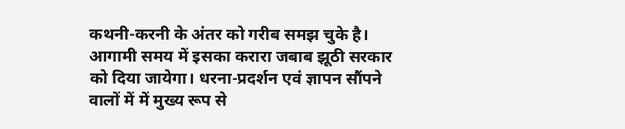कथनी-करनी के अंतर को गरीब समझ चुके है। आगामी समय में इसका करारा जबाब झूठी सरकार को दिया जायेगा। धरना-प्रदर्शन एवं ज्ञापन सौंपने वालों में में मुख्य रूप से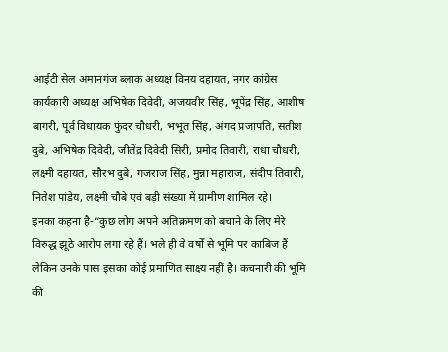आईटी सेल अमानगंज ब्लाक अध्यक्ष विनय दहायत, नगर कांग्रेस कार्यकारी अध्यक्ष अभिषेक दिवेदी, अजयवीर सिंह, भूपेंद्र सिंह, आशीष बागरी, पूर्व विधायक फुंदर चौधरी, भभूत सिंह, अंगद प्रजापति, सतीश दुबे, अभिषेक दिवेदी, जीतेंद्र दिवेदी सिरी, प्रमोद तिवारी, राधा चौधरी, लक्ष्मी दहायत, सौरभ दुबे, गजराज सिंह, मुन्ना महाराज, संदीप तिवारी, नितेश पांडेय, लक्ष्मी चौबे एवं बड़ी संख्या में ग्रामीण शामिल रहे।
इनका कहना है-“कुछ लोग अपने अतिक्रमण को बचाने के लिए मेरे विरुद्ध झूठे आरोप लगा रहे हैं। भले ही वे वर्षों से भूमि पर काबिज हैं लेकिन उनके पास इसका कोई प्रमाणित साक्ष्य नहीं है। कचनारी की भूमि की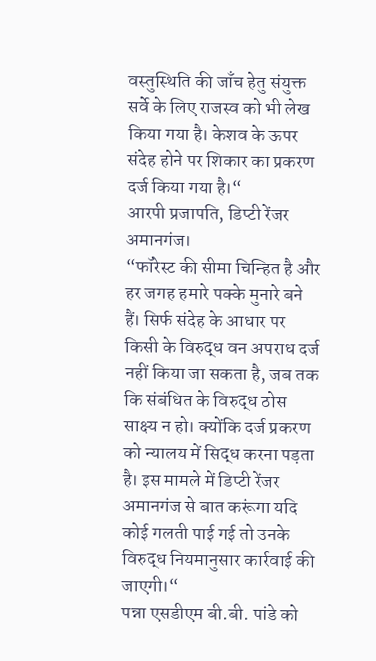वस्तुस्थिति की जाँच हेतु संयुक्त सर्वे के लिए राजस्व को भी लेख किया गया है। केशव के ऊपर संदेह होने पर शिकार का प्रकरण दर्ज किया गया है।“
आरपी प्रजापति, डिप्टी रेंजर अमानगंज।
“फॉरेस्ट की सीमा चिन्हित है और हर जगह हमारे पक्के मुनारे बने हैं। सिर्फ संदेह के आधार पर किसी के विरुद्ध वन अपराध दर्ज नहीं किया जा सकता है, जब तक कि संबंधित के विरुद्ध ठोस साक्ष्य न हो। क्योंकि दर्ज प्रकरण को न्यालय में सिद्ध करना पड़ता है। इस मामले में डिप्टी रेंजर अमानगंज से बात करूंगा यदि कोई गलती पाई गई तो उनके विरुद्ध नियमानुसार कार्रवाई की जाएगी।“
पन्ना एसडीएम बी.बी. पांडे को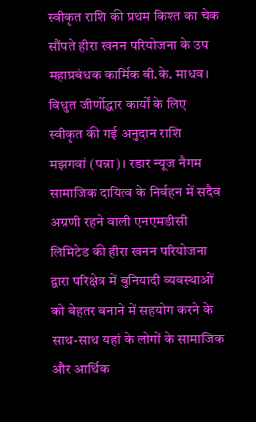स्वीकृत राशि की प्रथम किश्त का चेक सौंपते हीरा खनन परियोजना के उप महाप्रबंधक कार्मिक बी.के. माधव।
विधुत जीर्णोद्धार कार्यों के लिए स्वीकृत की गई अनुदान राशि
मझगवां (पन्ना)। रडार न्यूज नैगम सामाजिक दायित्व के निर्वहन में सदैव अग्रणी रहने वाली एनएमडीसी लिमिटेड की हीरा खनन परियोजना द्वारा परिक्षेत्र में बुनियादी व्यवस्थाओं को बेहतर बनाने में सहयोग करने के साथ-साथ यहां के लोगों के सामाजिक और आर्थिक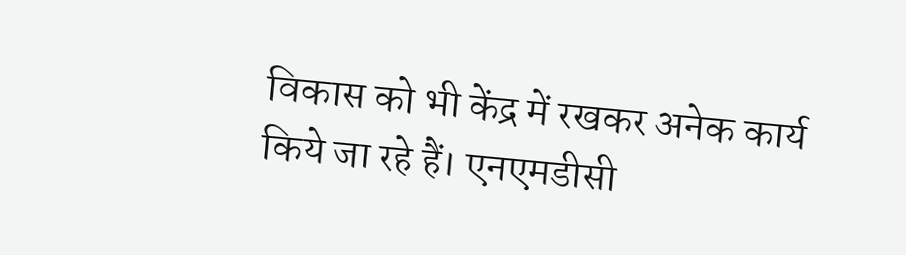विकास को भी केंद्र में रखकर अनेक कार्य किये जा रहे हैं। एनएमडीसी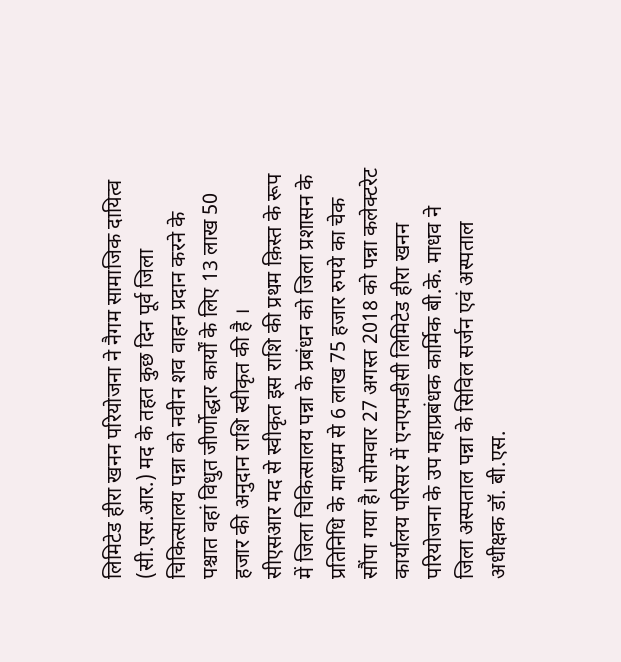लिमिटेड हीरा खनन परियोजना ने नैगम सामाजिक दायित्व (सी.एस.आर.) मद के तहत कुछ दिन पूर्व जिला चिकित्सालय पन्ना को नवीन शव वाहन प्रदान करने के पश्चात वहां विधुत जीर्णोद्धार कार्यों के लिए 13 लाख 50 हजार की अनुदान राशि स्वीकृत की है ।
सीएसआर मद से स्वीकृत इस राशि की प्रथम क़िस्त के रूप में जिला चिकित्सालय पन्ना के प्रबंधन को जिला प्रशासन के प्रतिनिधि के माध्यम से 6 लाख 75 हजार रुपये का चेक सौंपा गया है। सोमवार 27 अगस्त 2018 को पन्ना कलेक्टरेट कार्यालय परिसर में एनएमडीसी लिमिटेड हीरा खनन परियोजना के उप महाप्रबंधक कार्मिक बी.के. माधव ने जिला अस्पताल पन्ना के सिविल सर्जन एवं अस्पताल अधीक्षक डॉ. बी.एस.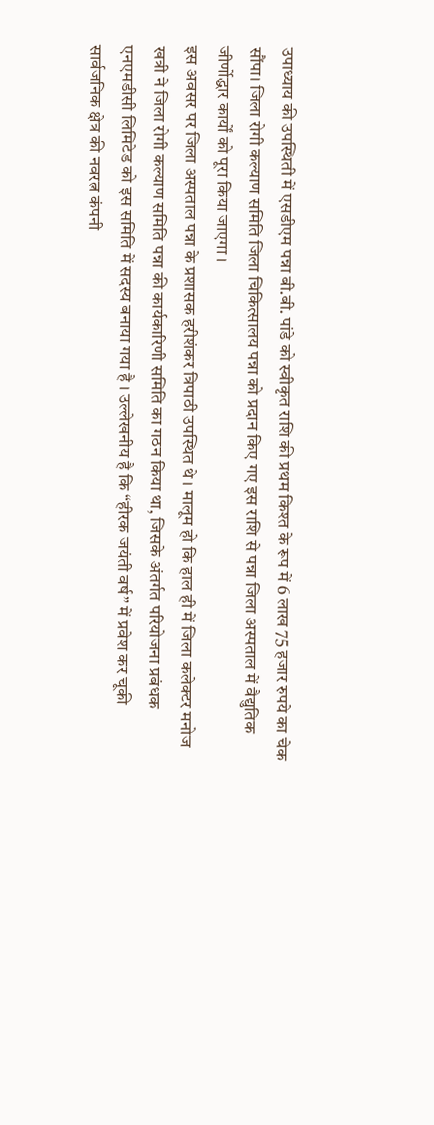उपाध्याय की उपस्थिती में एसडीएम पन्ना बी.बी. पांडे को स्वीकृत राशि की प्रथम किश्त के रूप में 6 लाख 75 हजार रुपये का चेक सौंपा। जिला रोगी कल्याण समिति जिला चिकित्सालय पन्ना को प्रदान किए गए इस राशि से पन्ना जिला अस्पताल में वैद्युतिक जीर्णोद्धार कार्यों को पूरा किया जाएगा ।
इस अवसर पर जिला अस्पताल पन्ना के प्रशासक हरीशंकर त्रिपाठी उपस्थित थे । मालूम हो कि हाल ही में जिला कलेक्टर मनोज खत्री ने जिला रोगी कल्याण समिति पन्ना की कार्यकारिणी समिति का गठन किया था, जिसके अंतर्गत परियोजना प्रबंधक एनएमडीसी लिमिटेड को इस समिति में सदस्य बनाया गया है । उल्लेखनीय है कि “हीरक जयंती वर्ष” में प्रवेश कर चूकी सार्वजनिक क्षेत्र की नवरत्न कंपनी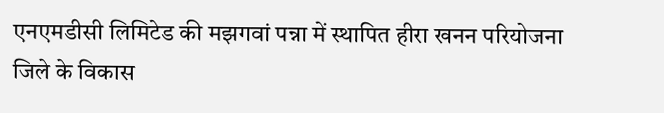एनएमडीसी लिमिटेड की मझगवां पन्ना में स्थापित हीरा खनन परियोजना जिले के विकास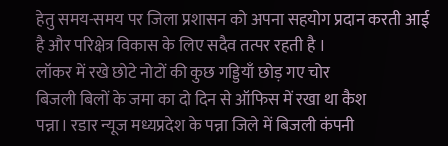हेतु समय-समय पर जिला प्रशासन को अपना सहयोग प्रदान करती आई है और परिक्षेत्र विकास के लिए सदैव तत्पर रहती है ।
लॉकर में रखे छोटे नोटों की कुछ गड्डियाँ छोड़ गए चोर
बिजली बिलों के जमा का दो दिन से ऑफिस में रखा था कैश
पन्ना। रडार न्यूज मध्यप्रदेश के पन्ना जिले में बिजली कंपनी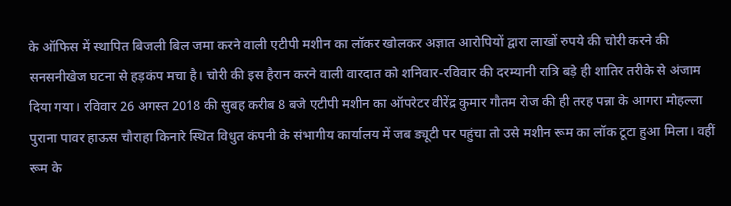के ऑफिस में स्थापित बिजली बिल जमा करने वाली एटीपी मशीन का लॉकर खोलकर अज्ञात आरोपियों द्वारा लाखों रुपये की चोरी करने की सनसनीखेज घटना से हड़कंप मचा है। चोरी की इस हैरान करने वाली वारदात को शनिवार-रविवार की दरम्यानी रात्रि बड़े ही शातिर तरीके से अंजाम दिया गया। रविवार 26 अगस्त 2018 की सुबह करीब 8 बजे एटीपी मशीन का ऑपरेटर वीरेंद्र कुमार गौतम रोज की ही तरह पन्ना के आगरा मोहल्ला पुराना पावर हाऊस चौराहा किनारे स्थित विधुत कंपनी के संभागीय कार्यालय में जब ड्यूटी पर पहुंचा तो उसे मशीन रूम का लॉक टूटा हुआ मिला। वहीं रूम के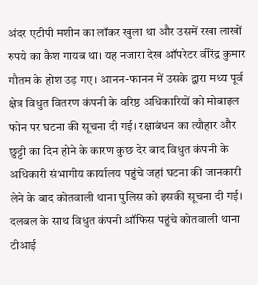अंदर एटीपी मशीन का लॉकर खुला था और उसमें रखा लाखों रुपये का कैश गायब था। यह नजारा देख ऑपरेटर वीरेंद्र कुमार गौतम के होश उड़ गए। आनन-फानन में उसके द्वारा मध्य पूर्व क्षेत्र विधुत वितरण कंपनी के वरिष्ठ अधिकारियों को मोबाइल फोन पर घटना की सूचना दी गई। रक्षाबंधन का त्यौहार और छुट्टी का दिन होने के कारण कुछ देर बाद विधुत कंपनी के अधिकारी संभागीय कार्यालय पहुंचे जहां घटना की जानकारी लेने के बाद कोतवाली थाना पुलिस को इसकी सूचना दी गई। दलबल के साथ विधुत कंपनी ऑफिस पहुंचे कोतवाली थाना टीआई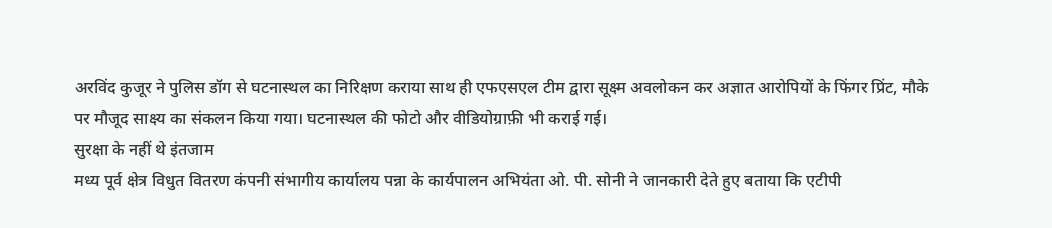अरविंद कुजूर ने पुलिस डॉग से घटनास्थल का निरिक्षण कराया साथ ही एफएसएल टीम द्वारा सूक्ष्म अवलोकन कर अज्ञात आरोपियों के फिंगर प्रिंट, मौके पर मौजूद साक्ष्य का संकलन किया गया। घटनास्थल की फोटो और वीडियोग्राफ़ी भी कराई गई।
सुरक्षा के नहीं थे इंतजाम
मध्य पूर्व क्षेत्र विधुत वितरण कंपनी संभागीय कार्यालय पन्ना के कार्यपालन अभियंता ओ. पी. सोनी ने जानकारी देते हुए बताया कि एटीपी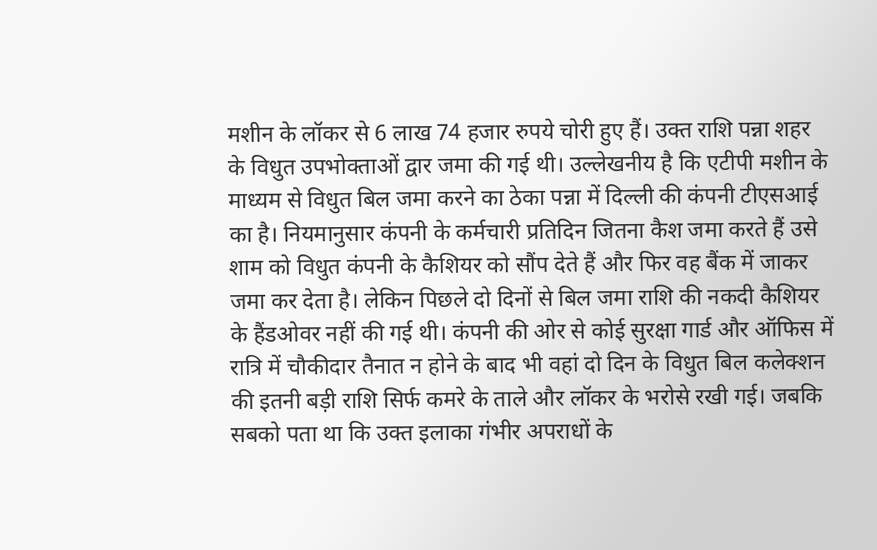मशीन के लॉकर से 6 लाख 74 हजार रुपये चोरी हुए हैं। उक्त राशि पन्ना शहर के विधुत उपभोक्ताओं द्वार जमा की गई थी। उल्लेखनीय है कि एटीपी मशीन के माध्यम से विधुत बिल जमा करने का ठेका पन्ना में दिल्ली की कंपनी टीएसआई का है। नियमानुसार कंपनी के कर्मचारी प्रतिदिन जितना कैश जमा करते हैं उसे शाम को विधुत कंपनी के कैशियर को सौंप देते हैं और फिर वह बैंक में जाकर जमा कर देता है। लेकिन पिछले दो दिनों से बिल जमा राशि की नकदी कैशियर के हैंडओवर नहीं की गई थी। कंपनी की ओर से कोई सुरक्षा गार्ड और ऑफिस में रात्रि में चौकीदार तैनात न होने के बाद भी वहां दो दिन के विधुत बिल कलेक्शन की इतनी बड़ी राशि सिर्फ कमरे के ताले और लॉकर के भरोसे रखी गई। जबकि सबको पता था कि उक्त इलाका गंभीर अपराधों के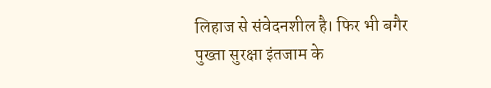लिहाज से संवेदनशील है। फिर भी बगैर पुख्ता सुरक्षा इंतजाम के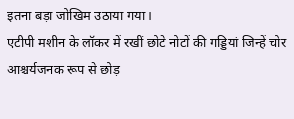इतना बड़ा जोखिम उठाया गया।
एटीपी मशीन के लॉकर में रखीं छोटे नोटों की गड्डियां जिन्हें चोर आश्चर्यजनक रूप से छोड़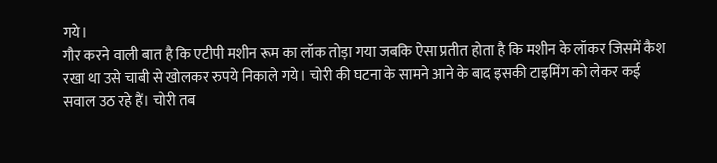गये।
गौर करने वाली बात है कि एटीपी मशीन रूम का लॉक तोड़ा गया जबकि ऐसा प्रतीत होता है कि मशीन के लॉकर जिसमें कैश रखा था उसे चाबी से खोलकर रुपये निकाले गये। चोरी की घटना के सामने आने के बाद इसकी टाइमिंग को लेकर कई सवाल उठ रहे हैं। चोरी तब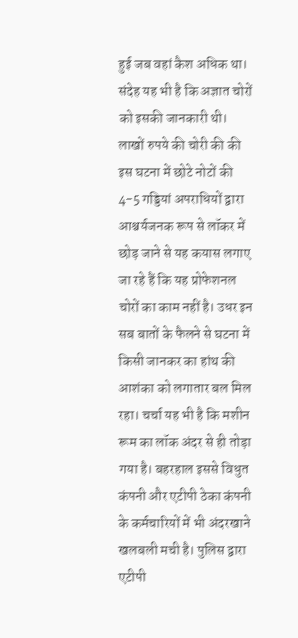हुई जब वहां कैश अधिक था। संदेह यह भी है कि अज्ञात चोरों को इसकी जानकारी थी। लाखों रुपये की चोरी की की इस घटना में छोटे नोटों की 4-5 गड्डियां अपराधियों द्वारा आश्चर्यजनक रूप से लॉकर में छोड़ जाने से यह कयास लगाए जा रहे हैं कि यह प्रोफेशनल चोरों का काम नहीं है। उधर इन सब बातों के फैलने से घटना में किसी जानकर का हांथ की आशंका को लगातार बल मिल रहा। चर्चा यह भी है कि मशीन रूम का लॉक अंदर से ही तोड़ा गया है। बहरहाल इससे विधुत कंपनी और एटीपी ठेका कंपनी के कर्मचारियों में भी अंदरखाने खलबली मची है। पुलिस द्वारा एटीपी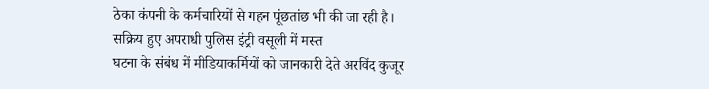ठेका कंपनी के कर्मचारियों से गहन पूंछतांछ भी की जा रही है।
सक्रिय हुए अपराधी पुलिस इंट्री वसूली में मस्त
घटना के संबंध में मीडियाकर्मियों को जानकारी देते अरविंद कुजूर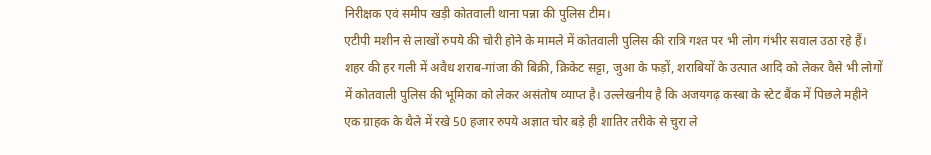निरीक्षक एवं समीप खड़ी कोतवाली थाना पन्ना की पुलिस टीम।
एटीपी मशीन से लाखों रुपये की चोरी होने के मामले में कोतवाली पुलिस की रात्रि गश्त पर भी लोग गंभीर सवाल उठा रहे हैं। शहर की हर गली में अवैध शराब-गांजा की बिक्री, क्रिकेट सट्टा, जुआ के फड़ों, शराबियों के उत्पात आदि को लेकर वैसे भी लोगों में कोतवाली पुलिस की भूमिका को लेकर असंतोष व्याप्त है। उल्लेखनीय है कि अजयगढ़ कस्बा के स्टेट बैंक में पिछले महीने एक ग्राहक के थैले में रखे 50 हजार रुपये अज्ञात चोर बड़े ही शातिर तरीके से चुरा ले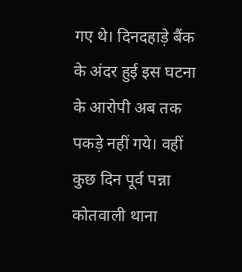गए थे। दिनदहाड़े बैंक के अंदर हुई इस घटना के आरोपी अब तक पकड़े नहीं गये। वहीं कुछ दिन पूर्व पन्ना कोतवाली थाना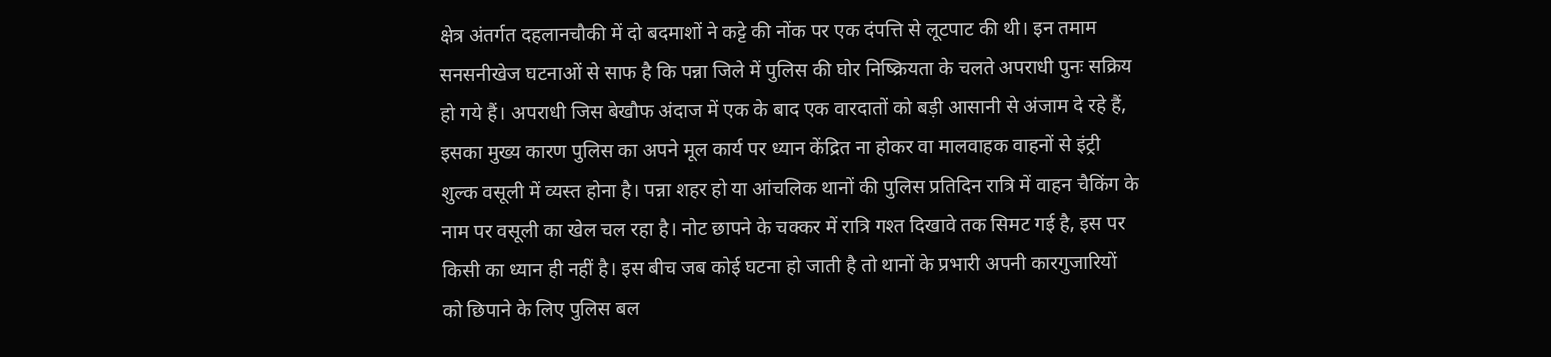क्षेत्र अंतर्गत दहलानचौकी में दो बदमाशों ने कट्टे की नोंक पर एक दंपत्ति से लूटपाट की थी। इन तमाम सनसनीखेज घटनाओं से साफ है कि पन्ना जिले में पुलिस की घोर निष्क्रियता के चलते अपराधी पुनः सक्रिय हो गये हैं। अपराधी जिस बेखौफ अंदाज में एक के बाद एक वारदातों को बड़ी आसानी से अंजाम दे रहे हैं, इसका मुख्य कारण पुलिस का अपने मूल कार्य पर ध्यान केंद्रित ना होकर वा मालवाहक वाहनों से इंट्री शुल्क वसूली में व्यस्त होना है। पन्ना शहर हो या आंचलिक थानों की पुलिस प्रतिदिन रात्रि में वाहन चैकिंग के नाम पर वसूली का खेल चल रहा है। नोट छापने के चक्कर में रात्रि गश्त दिखावे तक सिमट गई है, इस पर किसी का ध्यान ही नहीं है। इस बीच जब कोई घटना हो जाती है तो थानों के प्रभारी अपनी कारगुजारियों को छिपाने के लिए पुलिस बल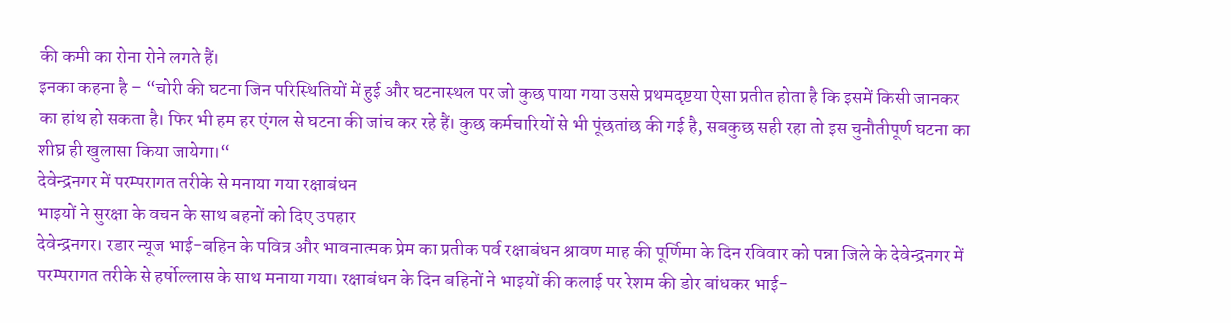की कमी का रोना रोने लगते हैं।
इनका कहना है – “चोरी की घटना जिन परिस्थितियों में हुई और घटनास्थल पर जो कुछ पाया गया उससे प्रथमदृष्टया ऐसा प्रतीत होता है कि इसमें किसी जानकर का हांथ हो सकता है। फिर भी हम हर एंगल से घटना की जांच कर रहे हैं। कुछ कर्मचारियों से भी पूंछतांछ की गई है, सबकुछ सही रहा तो इस चुनौतीपूर्ण घटना का शीघ्र ही खुलासा किया जायेगा।“
देवेन्द्रनगर में परम्परागत तरीके से मनाया गया रक्षाबंधन
भाइयों ने सुरक्षा के वचन के साथ बहनों को दिए उपहार
देवेन्द्रनगर। रडार न्यूज भाई-बहिन के पवित्र और भावनात्मक प्रेम का प्रतीक पर्व रक्षाबंधन श्रावण माह की पूर्णिमा के दिन रविवार को पन्ना जिले के देवेन्द्रनगर में परम्परागत तरीके से हर्षोल्लास के साथ मनाया गया। रक्षाबंधन के दिन बहिनों ने भाइयों की कलाई पर रेशम की डोर बांधकर भाई-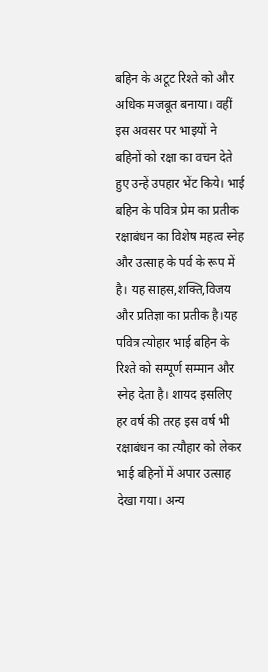बहिन के अटूट रिश्ते को और अधिक मजबूत बनाया। वहीं इस अवसर पर भाइयों ने बहिनों को रक्षा का वचन देते हुए उन्हें उपहार भेंट किये। भाई बहिन के पवित्र प्रेम का प्रतीक रक्षाबंधन का विशेष महत्व स्नेह और उत्साह के पर्व के रूप में है। यह साहस,शक्ति,विजय और प्रतिज्ञा का प्रतीक है।यह पवित्र त्योहार भाई बहिन के रिश्ते को सम्पूर्ण सम्मान और स्नेह देता है। शायद इसलिए हर वर्ष की तरह इस वर्ष भी रक्षाबंधन का त्यौहार को लेकर भाई बहिनों में अपार उत्साह देखा गया। अन्य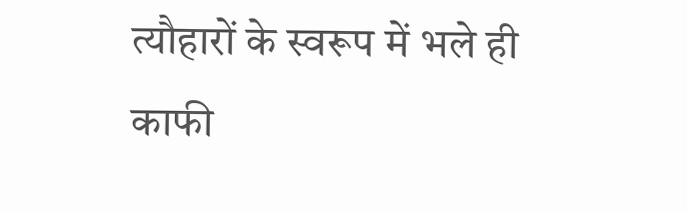त्यौहारों के स्वरूप में भले ही काफी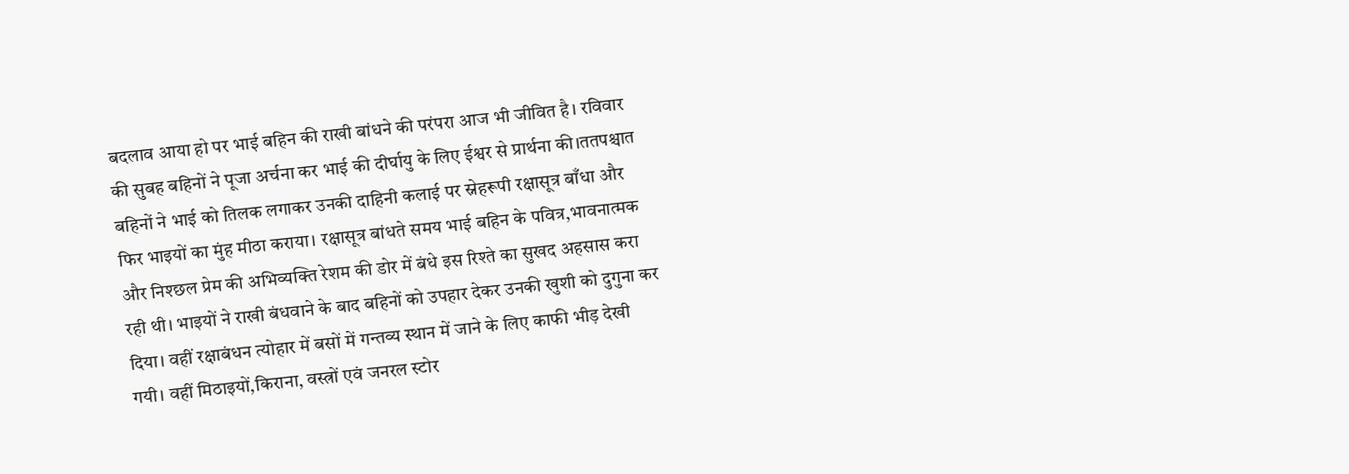बदलाव आया हो पर भाई बहिन की राखी बांधने की परंपरा आज भी जीवित है। रविवार की सुबह बहिनों ने पूजा अर्चना कर भाई की दीर्घायु के लिए ईश्वर से प्रार्थना की।ततपश्चात बहिनों ने भाई को तिलक लगाकर उनकी दाहिनी कलाई पर स्नेहरूपी रक्षासूत्र बाँधा और फिर भाइयों का मुंह मीठा कराया। रक्षासूत्र बांधते समय भाई बहिन के पवित्र,भावनात्मक और निश्छल प्रेम की अभिव्यक्ति रेशम की डोर में बंधे इस रिश्ते का सुखद अहसास करा रही थी। भाइयों ने राखी बंधवाने के बाद बहिनों को उपहार देकर उनकी खुशी को दुगुना कर दिया। वहीं रक्षाबंधन त्योहार में बसों में गन्तव्य स्थान में जाने के लिए काफी भीड़ देखी गयी। वहीं मिठाइयों,किराना, वस्त्रों एवं जनरल स्टोर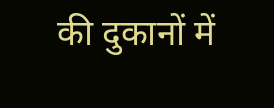की दुकानों में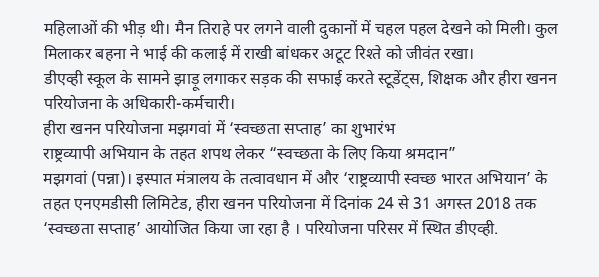महिलाओं की भीड़ थी। मैन तिराहे पर लगने वाली दुकानों में चहल पहल देखने को मिली। कुल मिलाकर बहना ने भाई की कलाई में राखी बांधकर अटूट रिश्ते को जीवंत रखा।
डीएव्ही स्कूल के सामने झाड़ू लगाकर सड़क की सफाई करते स्टूडेंट्स, शिक्षक और हीरा खनन परियोजना के अधिकारी-कर्मचारी।
हीरा खनन परियोजना मझगवां में ‘स्वच्छता सप्ताह’ का शुभारंभ
राष्ट्रव्यापी अभियान के तहत शपथ लेकर “स्वच्छता के लिए किया श्रमदान”
मझगवां (पन्ना)। इस्पात मंत्रालय के तत्वावधान में और ‘राष्ट्रव्यापी स्वच्छ भारत अभियान’ के तहत एनएमडीसी लिमिटेड, हीरा खनन परियोजना में दिनांक 24 से 31 अगस्त 2018 तक ‘स्वच्छता सप्ताह’ आयोजित किया जा रहा है । परियोजना परिसर में स्थित डीएव्ही.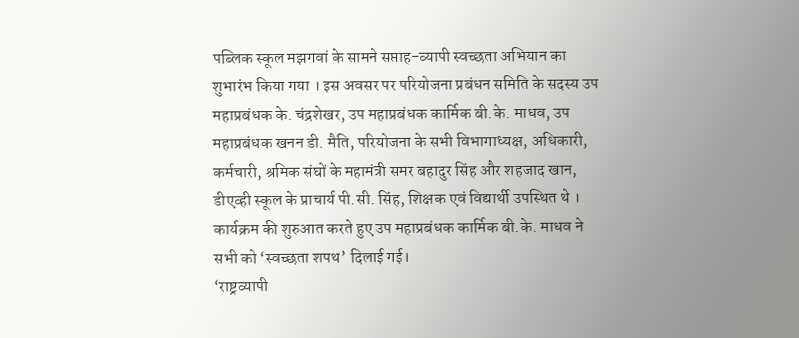पब्लिक स्कूल मझगवां के सामने सप्ताह-व्यापी स्वच्छता अभियान का शुभारंभ किया गया । इस अवसर पर परियोजना प्रबंधन समिति के सदस्य उप महाप्रबंधक के. चंद्रशेखर, उप महाप्रबंधक कार्मिक बी.के. माधव, उप महाप्रबंधक खनन डी. मैति, परियोजना के सभी विभागाध्यक्ष, अधिकारी, कर्मचारी, श्रमिक संघों के महामंत्री समर बहादुर सिंह और शहजाद खान, डीएव्ही स्कूल के प्राचार्य पी.सी. सिंह, शिक्षक एवं विद्यार्थी उपस्थित थे । कार्यक्रम की शुरुआत करते हुए उप महाप्रबंधक कार्मिक बी.के. माधव ने सभी को ‘स्वच्छता शपथ’ दिलाई गई।
‘राष्ट्रव्यापी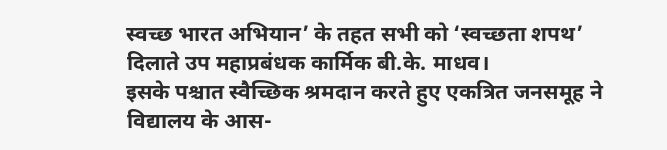स्वच्छ भारत अभियान’ के तहत सभी को ‘स्वच्छता शपथ’ दिलाते उप महाप्रबंधक कार्मिक बी.के. माधव।
इसके पश्चात स्वैच्छिक श्रमदान करते हुए एकत्रित जनसमूह ने विद्यालय के आस-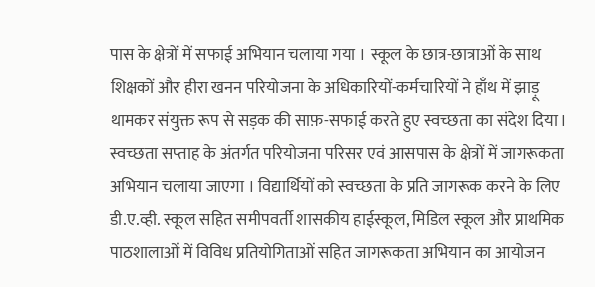पास के क्षेत्रों में सफाई अभियान चलाया गया । स्कूल के छात्र-छात्राओं के साथ शिक्षकों और हीरा खनन परियोजना के अधिकारियों-कर्मचारियों ने हाँथ में झाड़ू थामकर संयुक्त रूप से सड़क की साफ़-सफाई करते हुए स्वच्छता का संदेश दिया। स्वच्छता सप्ताह के अंतर्गत परियोजना परिसर एवं आसपास के क्षेत्रों में जागरूकता अभियान चलाया जाएगा । विद्यार्थियों को स्वच्छता के प्रति जागरूक करने के लिए डी.ए.व्ही. स्कूल सहित समीपवर्ती शासकीय हाईस्कूल, मिडिल स्कूल और प्राथमिक पाठशालाओं में विविध प्रतियोगिताओं सहित जागरूकता अभियान का आयोजन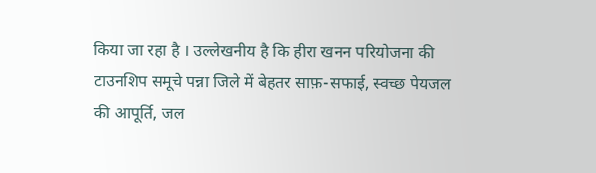किया जा रहा है । उल्लेखनीय है कि हीरा खनन परियोजना की टाउनशिप समूचे पन्ना जिले में बेहतर साफ़-सफाई, स्वच्छ पेयजल की आपूर्ति, जल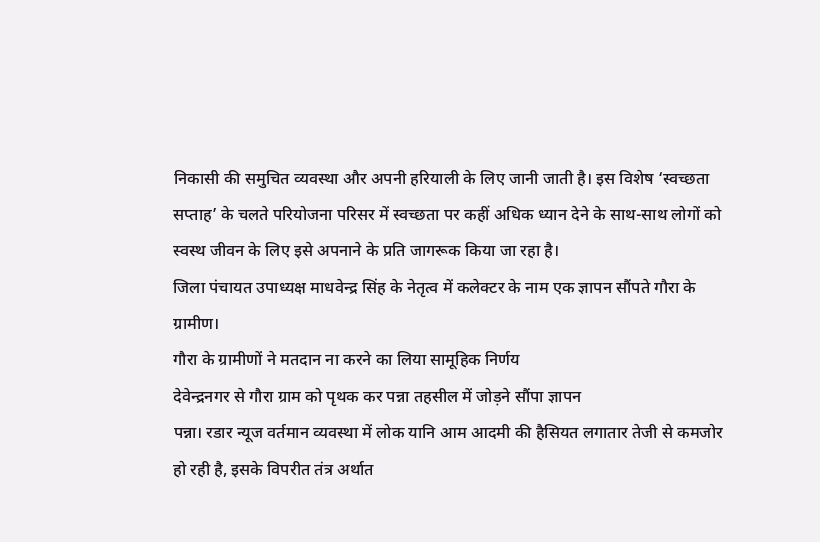निकासी की समुचित व्यवस्था और अपनी हरियाली के लिए जानी जाती है। इस विशेष ‘स्वच्छता सप्ताह’ के चलते परियोजना परिसर में स्वच्छता पर कहीं अधिक ध्यान देने के साथ-साथ लोगों को स्वस्थ जीवन के लिए इसे अपनाने के प्रति जागरूक किया जा रहा है।
जिला पंचायत उपाध्यक्ष माधवेन्द्र सिंह के नेतृत्व में कलेक्टर के नाम एक ज्ञापन सौंपते गौरा के ग्रामीण।
गौरा के ग्रामीणों ने मतदान ना करने का लिया सामूहिक निर्णय
देवेन्द्रनगर से गौरा ग्राम को पृथक कर पन्ना तहसील में जोड़ने सौंपा ज्ञापन
पन्ना। रडार न्यूज वर्तमान व्यवस्था में लोक यानि आम आदमी की हैसियत लगातार तेजी से कमजोर हो रही है, इसके विपरीत तंत्र अर्थात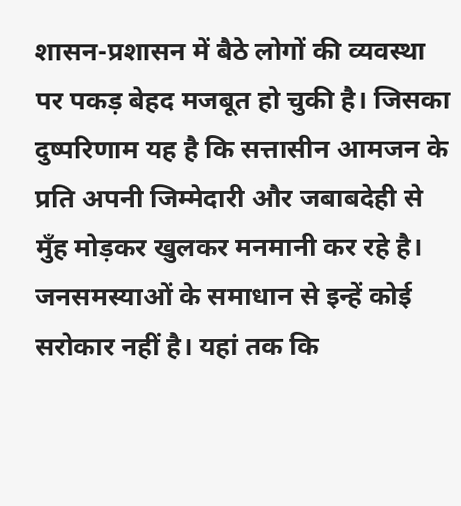शासन-प्रशासन में बैठे लोगों की व्यवस्था पर पकड़ बेहद मजबूत हो चुकी है। जिसका दुष्परिणाम यह है कि सत्तासीन आमजन के प्रति अपनी जिम्मेदारी और जबाबदेही से मुँह मोड़कर खुलकर मनमानी कर रहे है। जनसमस्याओं के समाधान से इन्हें कोई सरोकार नहीं है। यहां तक कि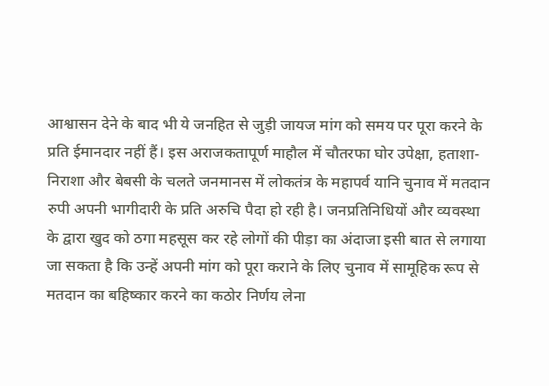आश्वासन देने के बाद भी ये जनहित से जुड़ी जायज मांग को समय पर पूरा करने के प्रति ईमानदार नहीं हैं। इस अराजकतापूर्ण माहौल में चौतरफा घोर उपेक्षा, हताशा-निराशा और बेबसी के चलते जनमानस में लोकतंत्र के महापर्व यानि चुनाव में मतदान रुपी अपनी भागीदारी के प्रति अरुचि पैदा हो रही है। जनप्रतिनिधियों और व्यवस्था के द्वारा खुद को ठगा महसूस कर रहे लोगों की पीड़ा का अंदाजा इसी बात से लगाया जा सकता है कि उन्हें अपनी मांग को पूरा कराने के लिए चुनाव में सामूहिक रूप से मतदान का बहिष्कार करने का कठोर निर्णय लेना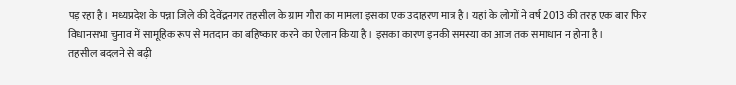पड़ रहा है। मध्यप्रदेश के पन्ना जिले की देवेंद्रनगर तहसील के ग्राम गौरा का मामला इसका एक उदाहरण मात्र है। यहां के लोगों ने वर्ष 2013 की तरह एक बार फिर विधानसभा चुनाव में सामूहिक रूप से मतदान का बहिष्कार करने का ऐलान किया है। इसका कारण इनकी समस्या का आज तक समाधान न होना है।
तहसील बदलने से बढ़ी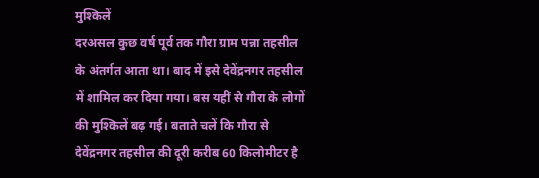मुश्किलें
दरअसल कुछ वर्ष पूर्व तक गौरा ग्राम पन्ना तहसील के अंतर्गत आता था। बाद में इसे देवेंद्रनगर तहसील में शामिल कर दिया गया। बस यहीं से गौरा के लोगों की मुश्किलें बढ़ गई। बताते चलें कि गौरा से देवेंद्रनगर तहसील की दूरी करीब 60 किलोमीटर है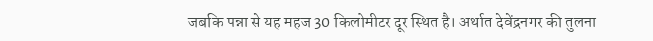जबकि पन्ना से यह महज 30 किलोमीटर दूर स्थित है। अर्थात देवेंद्रनगर की तुलना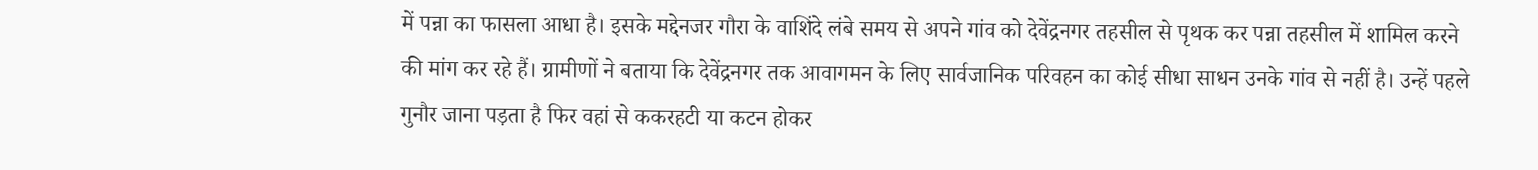में पन्ना का फासला आधा है। इसके मद्देनजर गौरा के वाशिंदे लंबे समय से अपने गांव को देवेंद्रनगर तहसील से पृथक कर पन्ना तहसील में शामिल करने की मांग कर रहे हैं। ग्रामीणों ने बताया कि देवेंद्रनगर तक आवागमन के लिए सार्वजानिक परिवहन का कोई सीधा साधन उनके गांव से नहीं है। उन्हें पहले गुनौर जाना पड़ता है फिर वहां से ककरहटी या कटन होकर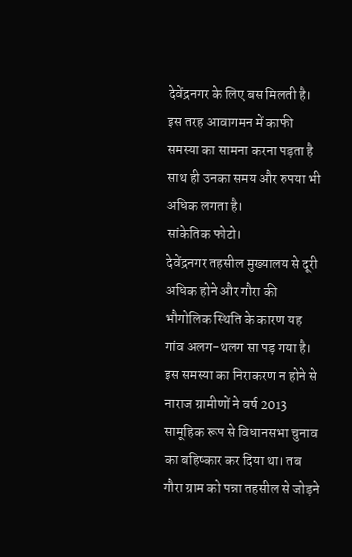देवेंद्रनगर के लिए बस मिलती है। इस तरह आवागमन में काफी समस्या का सामना करना पड़ता है साथ ही उनका समय और रुपया भी अधिक लगता है।
सांकेतिक फोटो।
देवेंद्रनगर तहसील मुख्यालय से दूरी अधिक होने और गौरा की भौगोलिक स्थिति के कारण यह गांव अलग-थलग सा पड़ गया है। इस समस्या का निराकरण न होने से नाराज ग्रामीणों ने वर्ष 2013 सामूहिक रूप से विधानसभा चुनाव का बहिष्कार कर दिया था। तब गौरा ग्राम को पन्ना तहसील से जोड़ने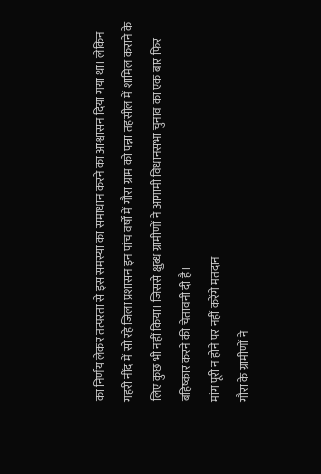का निर्णय लेकर तत्परता से इस समस्या का समाधान करने का आश्वासन दिया गया था। लेकिन गहरी नींद में सो रहे जिला प्रशासन इन पांच वर्षों में गौरा ग्राम को पन्ना तहसील में शामिल कराने के लिए कुछ भी नहीं किया। जिससे क्षुब्ध ग्रामीणों ने आगामी विधानसभा चुनाव का एक बार फिर बहिष्कार करने की चेतावनी दी है।
मांग पूरी न होने पर नहीं करेंगे मतदान
गौरा के ग्रामीणों ने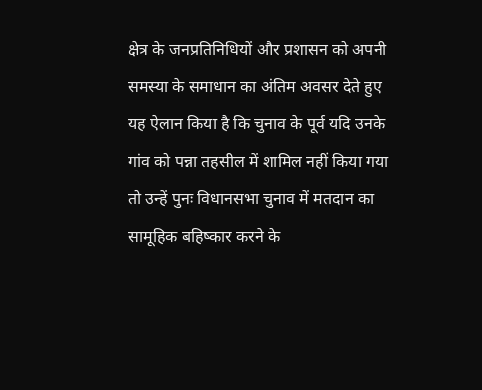क्षेत्र के जनप्रतिनिधियों और प्रशासन को अपनी समस्या के समाधान का अंतिम अवसर देते हुए यह ऐलान किया है कि चुनाव के पूर्व यदि उनके गांव को पन्ना तहसील में शामिल नहीं किया गया तो उन्हें पुनः विधानसभा चुनाव में मतदान का सामूहिक बहिष्कार करने के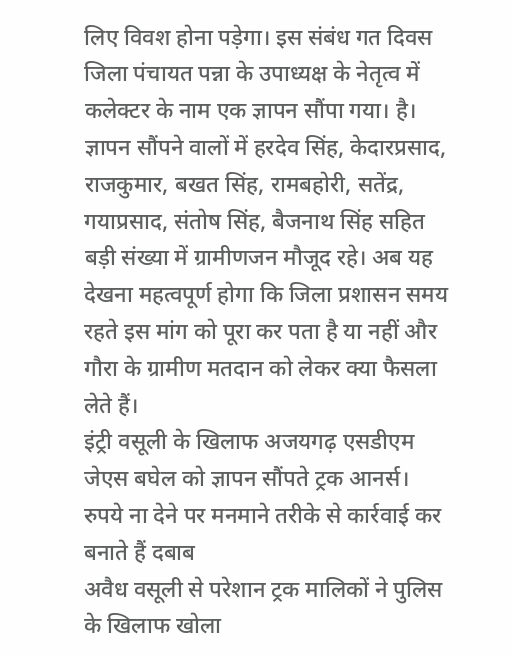लिए विवश होना पड़ेगा। इस संबंध गत दिवस जिला पंचायत पन्ना के उपाध्यक्ष के नेतृत्व में कलेक्टर के नाम एक ज्ञापन सौंपा गया। है। ज्ञापन सौंपने वालों में हरदेव सिंह, केदारप्रसाद, राजकुमार, बखत सिंह, रामबहोरी, सतेंद्र, गयाप्रसाद, संतोष सिंह, बैजनाथ सिंह सहित बड़ी संख्या में ग्रामीणजन मौजूद रहे। अब यह देखना महत्वपूर्ण होगा कि जिला प्रशासन समय रहते इस मांग को पूरा कर पता है या नहीं और गौरा के ग्रामीण मतदान को लेकर क्या फैसला लेते हैं।
इंट्री वसूली के खिलाफ अजयगढ़ एसडीएम जेएस बघेल को ज्ञापन सौंपते ट्रक आनर्स।
रुपये ना देने पर मनमाने तरीके से कार्रवाई कर बनाते हैं दबाब
अवैध वसूली से परेशान ट्रक मालिकों ने पुलिस के खिलाफ खोला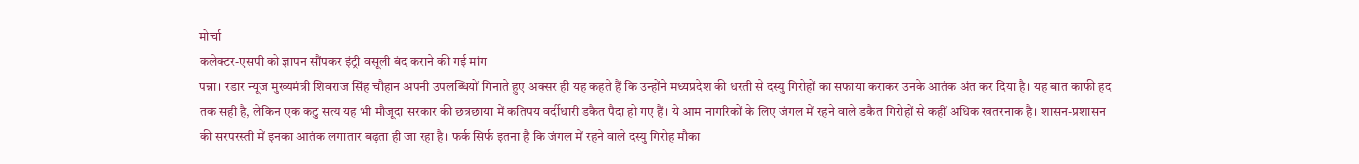मोर्चा
कलेक्टर-एसपी को ज्ञापन सौंपकर इंट्री वसूली बंद कराने की गई मांग
पन्ना। रडार न्यूज मुख्यमंत्री शिवराज सिंह चौहान अपनी उपलब्धियों गिनाते हुए अक्सर ही यह कहते हैं कि उन्होंने मध्यप्रदेश की धरती से दस्यु गिरोहों का सफाया कराकर उनके आतंक अंत कर दिया है। यह बात काफी हद तक सही है, लेकिन एक कटु सत्य यह भी मौजूदा सरकार की छत्रछाया में कतिपय वर्दीधारी डकैत पैदा हो गए हैं। ये आम नागरिकों के लिए जंगल में रहने वाले डकैत गिरोहों से कहीं अधिक खतरनाक है। शासन-प्रशासन की सरपरस्ती में इनका आतंक लगातार बढ़ता ही जा रहा है। फर्क सिर्फ इतना है कि जंगल में रहने वाले दस्यु गिरोह मौका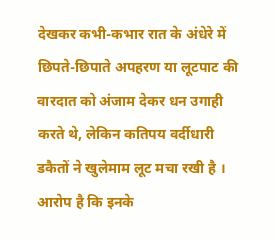देखकर कभी-कभार रात के अंधेरे में छिपते-छिपाते अपहरण या लूटपाट की वारदात को अंजाम देकर धन उगाही करते थे, लेकिन कतिपय वर्दीधारी डकैतों ने खुलेमाम लूट मचा रखी है । आरोप है कि इनके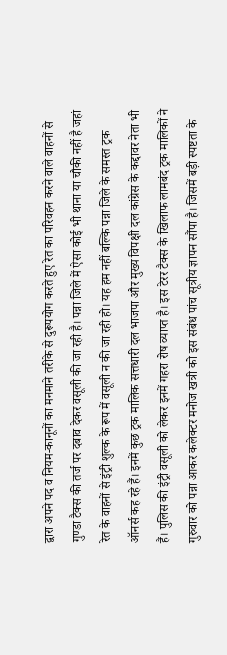द्वारा अपने पद व नियम-कानूनों का मनमाने तरीके से दुरूपयोग करते हुए रेत का परिवहन करने वाले वाहनों से गुण्डा टैक्स की तर्ज पर दबाव देकर वसूली की जा रही है। पन्ना जिले में ऐसा कोई भी थाना या चौकी नहीं है जहां रेत के वाहनों से इंट्री शुल्क के रूप में वसूली न की जा रही हो। यह हम नहीं बल्कि पन्ना जिले के समस्त ट्रक ऑनर्स कह रहे हैं। इनमें कुछ ट्रक मालिक सत्तधारी दल भाजपा और मुख्य विपक्षी दल कांग्रेस के कद्दावर नेता भी हैं। पुलिस की इंट्री वसूली को लेकर इनमें गहरा रोष व्याप्त है। इस टेरर टैक्स के खिलाफ लामबंद ट्रक मालिकों ने गुरुवार को पन्ना आकर कलेक्टर मनोज खत्री को इस संबंध पांच सूत्रीय ज्ञापन सौंपा है। जिसमें बड़ी स्पष्टता के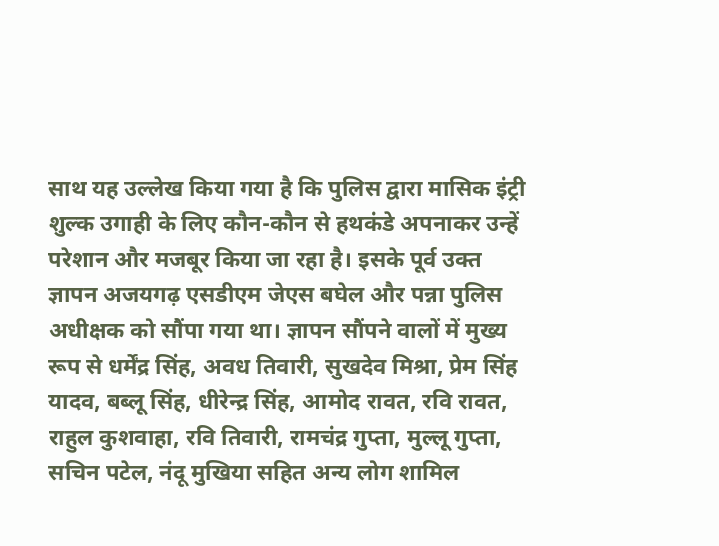साथ यह उल्लेख किया गया है कि पुलिस द्वारा मासिक इंट्री शुल्क उगाही के लिए कौन-कौन से हथकंडे अपनाकर उन्हें परेशान और मजबूर किया जा रहा है। इसके पूर्व उक्त ज्ञापन अजयगढ़ एसडीएम जेएस बघेल और पन्ना पुलिस अधीक्षक को सौंपा गया था। ज्ञापन सौंपने वालों में मुख्य रूप से धर्मेंद्र सिंह, अवध तिवारी, सुखदेव मिश्रा, प्रेम सिंह यादव, बब्लू सिंह, धीरेन्द्र सिंह, आमोद रावत, रवि रावत, राहुल कुशवाहा, रवि तिवारी, रामचंद्र गुप्ता, मुल्लू गुप्ता, सचिन पटेल, नंदू मुखिया सहित अन्य लोग शामिल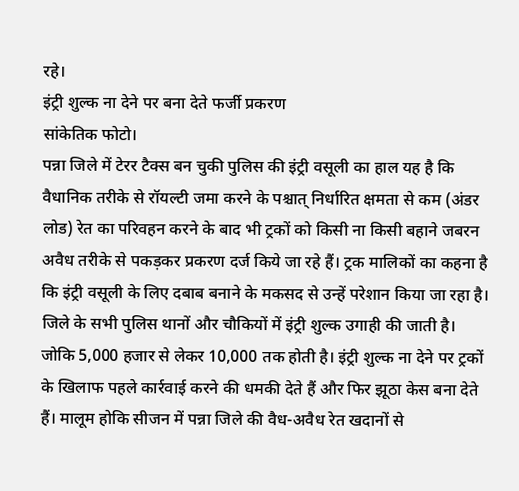रहे।
इंट्री शुल्क ना देने पर बना देते फर्जी प्रकरण
सांकेतिक फोटो।
पन्ना जिले में टेरर टैक्स बन चुकी पुलिस की इंट्री वसूली का हाल यह है कि वैधानिक तरीके से रॉयल्टी जमा करने के पश्चात् निर्धारित क्षमता से कम (अंडर लोड) रेत का परिवहन करने के बाद भी ट्रकों को किसी ना किसी बहाने जबरन अवैध तरीके से पकड़कर प्रकरण दर्ज किये जा रहे हैं। ट्रक मालिकों का कहना है कि इंट्री वसूली के लिए दबाब बनाने के मकसद से उन्हें परेशान किया जा रहा है। जिले के सभी पुलिस थानों और चौकियों में इंट्री शुल्क उगाही की जाती है। जोकि 5,000 हजार से लेकर 10,000 तक होती है। इंट्री शुल्क ना देने पर ट्रकों के खिलाफ पहले कार्रवाई करने की धमकी देते हैं और फिर झूठा केस बना देते हैं। मालूम होकि सीजन में पन्ना जिले की वैध-अवैध रेत खदानों से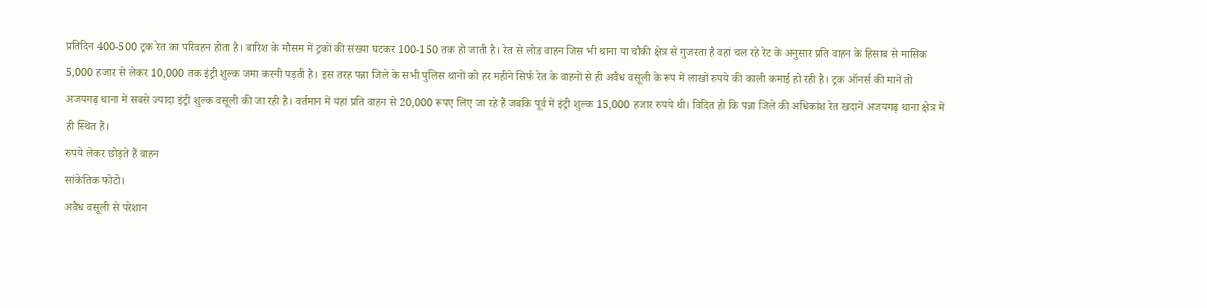प्रतिदिन 400-500 ट्रक रेत का परिवहन होता है। बारिश के मौसम में ट्रकों की संख्या घटकर 100-150 तक हो जाती है। रेत से लोड वाहन जिस भी थाना या चौकी क्षेत्र से गुजरता है वहां चल रहे रेट के अनुसार प्रति वाहन के हिसाब से मासिक 5,000 हजार से लेकर 10,000 तक इंट्री शुल्क जमा करनी पड़ती है। इस तरह पन्ना जिले के सभी पुलिस थानों को हर महीने सिर्फ रेत के वाहनों से ही अवैध वसूली के रूप में लाखों रुपये की काली कमाई हो रही है। ट्रक ऑनर्स की मानें तो अजयगढ़ थाना में सबसे ज्यादा इंट्री शुल्क वसूली की जा रही है। वर्तमान में यहां प्रति वाहन से 20,000 रूपए लिए जा रहे हैं जबकि पूर्व में इंट्री शुल्क 15,000 हजार रुपये थी। विदित हो कि पन्ना जिले की अधिकांश रेत खदानें अजयगढ़ थाना क्षेत्र में ही स्थित हैं।
रुपये लेकर छोड़ते हैं वाहन
सांकेतिक फोटो।
अवैध वसूली से परेशान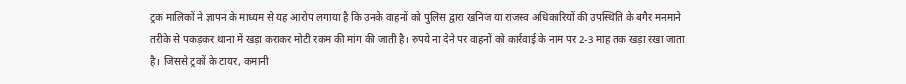ट्रक मालिकों ने ज्ञापन के माध्यम से यह आरोप लगाया है कि उनके वाहनों को पुलिस द्वारा खनिज या राजस्व अधिकारियों की उपस्थिति के बगैर मनमाने तरीके से पकड़कर थाना में खड़ा कराकर मोटी रकम की मांग की जाती है। रुपये ना देने पर वाहनों को कार्रवाई के नाम पर 2-3 माह तक खड़ा रखा जाता है। जिससे ट्रकों के टायर, कमानी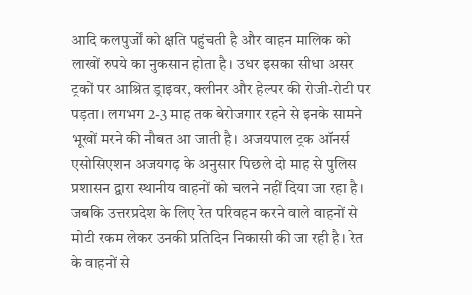आदि कलपुर्जों को क्षति पहुंचती है और वाहन मालिक को लाखों रुपये का नुकसान होता है। उधर इसका सीधा असर ट्रकों पर आश्रित ड्राइवर, क्लीनर और हेल्पर की रोजी-रोटी पर पड़ता। लगभग 2-3 माह तक बेरोजगार रहने से इनके सामने भूखों मरने की नौबत आ जाती है। अजयपाल ट्रक ऑनर्स एसोसिएशन अजयगढ़ के अनुसार पिछले दो माह से पुलिस प्रशासन द्वारा स्थानीय वाहनों को चलने नहीं दिया जा रहा है। जबकि उत्तरप्रदेश के लिए रेत परिवहन करने वाले वाहनों से मोटी रकम लेकर उनकी प्रतिदिन निकासी की जा रही है। रेत के वाहनों से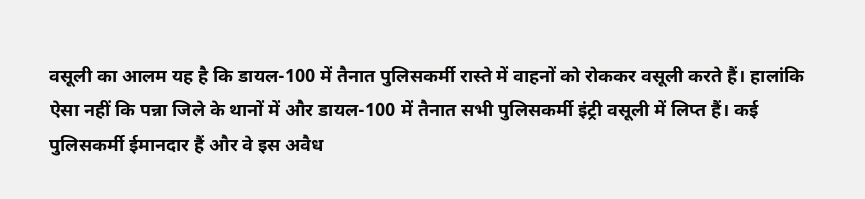वसूली का आलम यह है कि डायल-100 में तैनात पुलिसकर्मी रास्ते में वाहनों को रोककर वसूली करते हैं। हालांकि ऐसा नहीं कि पन्ना जिले के थानों में और डायल-100 में तैनात सभी पुलिसकर्मी इंट्री वसूली में लिप्त हैं। कई पुलिसकर्मी ईमानदार हैं और वे इस अवैध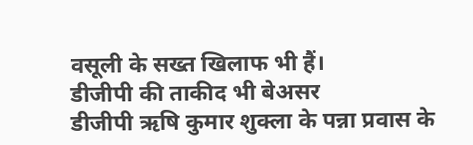वसूली के सख्त खिलाफ भी हैं।
डीजीपी की ताकीद भी बेअसर
डीजीपी ऋषि कुमार शुक्ला के पन्ना प्रवास के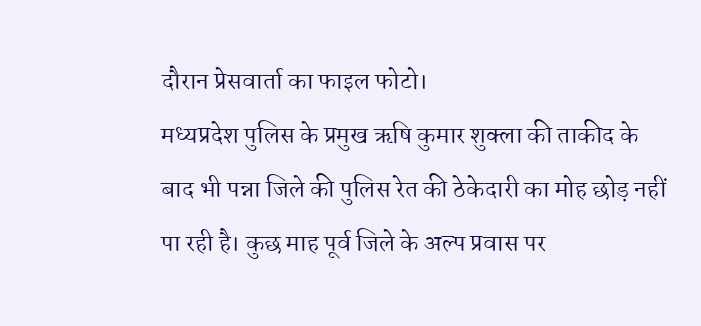दौरान प्रेसवार्ता का फाइल फोटो।
मध्यप्रदेश पुलिस के प्रमुख ऋषि कुमार शुक्ला की ताकीद के बाद भी पन्ना जिले की पुलिस रेत की ठेकेदारी का मोह छोड़ नहीं पा रही है। कुछ माह पूर्व जिले के अल्प प्रवास पर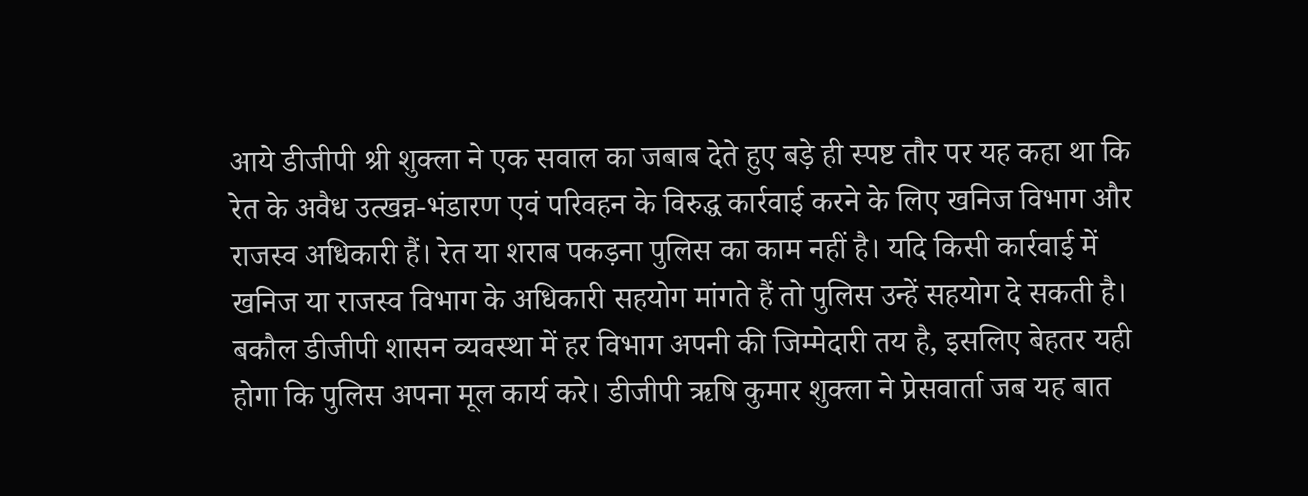आये डीजीपी श्री शुक्ला ने एक सवाल का जबाब देते हुए बड़े ही स्पष्ट तौर पर यह कहा था कि रेत के अवैध उत्खन्न-भंडारण एवं परिवहन के विरुद्ध कार्रवाई करने के लिए खनिज विभाग और राजस्व अधिकारी हैं। रेत या शराब पकड़ना पुलिस का काम नहीं है। यदि किसी कार्रवाई में खनिज या राजस्व विभाग के अधिकारी सहयोग मांगते हैं तो पुलिस उन्हें सहयोग दे सकती है। बकौल डीजीपी शासन व्यवस्था में हर विभाग अपनी की जिम्मेदारी तय है, इसलिए बेहतर यही होगा कि पुलिस अपना मूल कार्य करे। डीजीपी ऋषि कुमार शुक्ला ने प्रेसवार्ता जब यह बात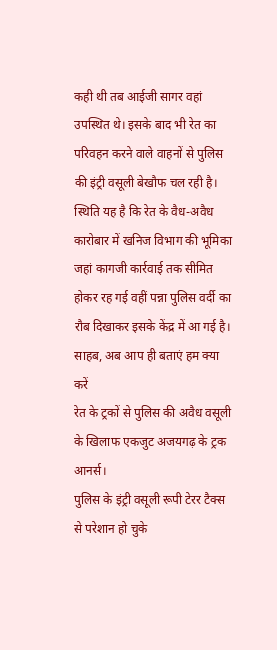कही थी तब आईजी सागर वहां उपस्थित थे। इसके बाद भी रेत का परिवहन करने वाले वाहनों से पुलिस की इंट्री वसूली बेखौफ चल रही है। स्थिति यह है कि रेत के वैध-अवैध कारोबार में खनिज विभाग की भूमिका जहां कागजी कार्रवाई तक सीमित होकर रह गई वहीं पन्ना पुलिस वर्दी का रौब दिखाकर इसके केंद्र में आ गई है।
साहब, अब आप ही बताएं हम क्या करें
रेत के ट्रकों से पुलिस की अवैध वसूली के खिलाफ एकजुट अजयगढ़ के ट्रक आनर्स।
पुलिस के इंट्री वसूली रूपी टेरर टैक्स से परेशान हो चुके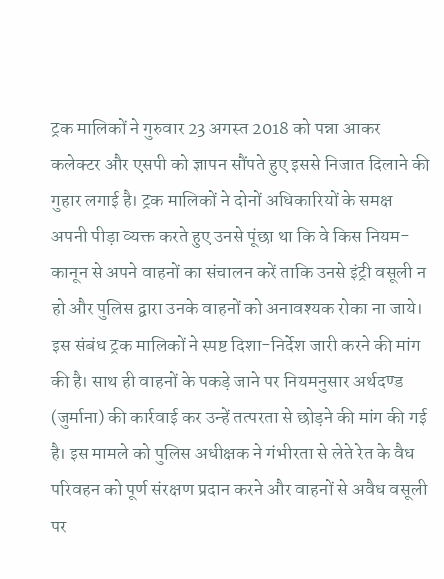ट्रक मालिकों ने गुरुवार 23 अगस्त 2018 को पन्ना आकर कलेक्टर और एसपी को ज्ञापन सौंपते हुए इससे निजात दिलाने की गुहार लगाई है। ट्रक मालिकों ने दोनों अधिकारियों के समक्ष अपनी पीड़ा व्यक्त करते हुए उनसे पूंछा था कि वे किस नियम-कानून से अपने वाहनों का संचालन करें ताकि उनसे इंट्री वसूली न हो और पुलिस द्वारा उनके वाहनों को अनावश्यक रोका ना जाये। इस संबंध ट्रक मालिकों ने स्पष्ट दिशा-निर्देश जारी करने की मांग की है। साथ ही वाहनों के पकड़े जाने पर नियमनुसार अर्थदण्ड (जुर्माना) की कार्रवाई कर उन्हें तत्परता से छोड़ने की मांग की गई है। इस मामले को पुलिस अधीक्षक ने गंभीरता से लेते रेत के वैध परिवहन को पूर्ण संरक्षण प्रदान करने और वाहनों से अवैध वसूली पर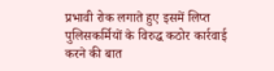प्रभावी रोक लगाते हुए इसमें लिप्त पुलिसकर्मियों के विरुद्ध कठोर कार्रवाई करने की बात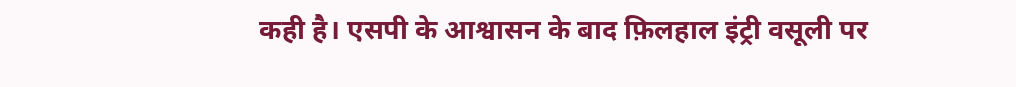कही है। एसपी के आश्वासन के बाद फ़िलहाल इंट्री वसूली पर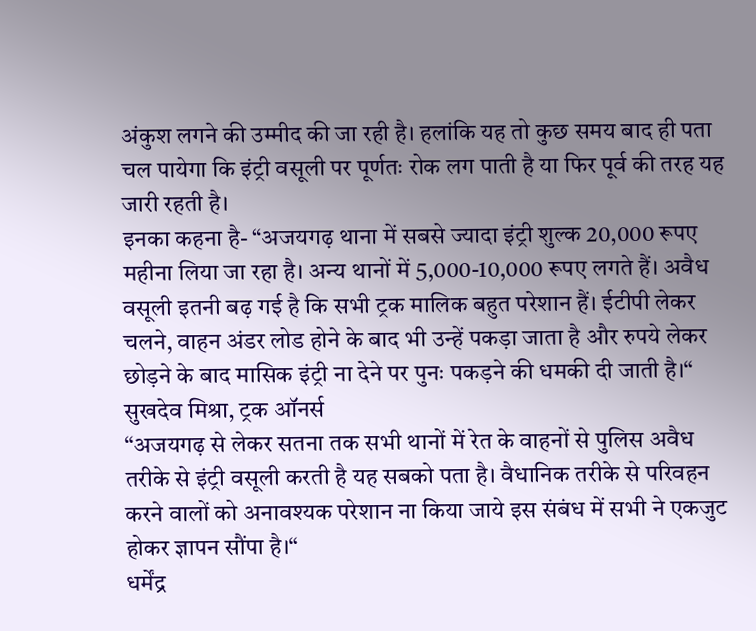अंकुश लगने की उम्मीद की जा रही है। हलांकि यह तो कुछ समय बाद ही पता चल पायेगा कि इंट्री वसूली पर पूर्णतः रोक लग पाती है या फिर पूर्व की तरह यह जारी रहती है।
इनका कहना है- “अजयगढ़ थाना में सबसे ज्यादा इंट्री शुल्क 20,000 रूपए महीना लिया जा रहा है। अन्य थानों में 5,000-10,000 रूपए लगते हैं। अवैध वसूली इतनी बढ़ गई है कि सभी ट्रक मालिक बहुत परेशान हैं। ईटीपी लेकर चलने, वाहन अंडर लोड होने के बाद भी उन्हें पकड़ा जाता है और रुपये लेकर छोड़ने के बाद मासिक इंट्री ना देने पर पुनः पकड़ने की धमकी दी जाती है।“
सुखदेव मिश्रा, ट्रक ऑनर्स
“अजयगढ़ से लेकर सतना तक सभी थानों में रेत के वाहनों से पुलिस अवैध तरीके से इंट्री वसूली करती है यह सबको पता है। वैधानिक तरीके से परिवहन करने वालों को अनावश्यक परेशान ना किया जाये इस संबंध में सभी ने एकजुट होकर ज्ञापन सौंपा है।“
धर्मेंद्र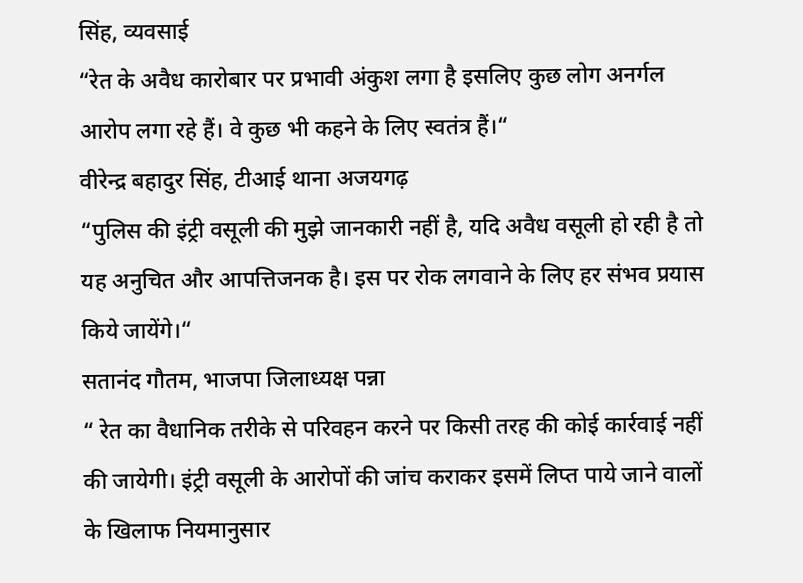सिंह, व्यवसाई
“रेत के अवैध कारोबार पर प्रभावी अंकुश लगा है इसलिए कुछ लोग अनर्गल आरोप लगा रहे हैं। वे कुछ भी कहने के लिए स्वतंत्र हैं।“
वीरेन्द्र बहादुर सिंह, टीआई थाना अजयगढ़
“पुलिस की इंट्री वसूली की मुझे जानकारी नहीं है, यदि अवैध वसूली हो रही है तो यह अनुचित और आपत्तिजनक है। इस पर रोक लगवाने के लिए हर संभव प्रयास किये जायेंगे।“
सतानंद गौतम, भाजपा जिलाध्यक्ष पन्ना
“ रेत का वैधानिक तरीके से परिवहन करने पर किसी तरह की कोई कार्रवाई नहीं की जायेगी। इंट्री वसूली के आरोपों की जांच कराकर इसमें लिप्त पाये जाने वालों के खिलाफ नियमानुसार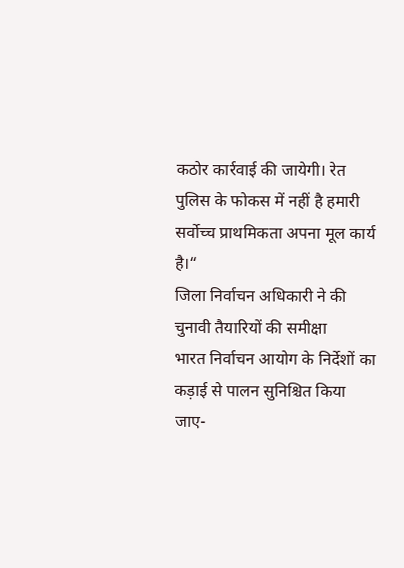कठोर कार्रवाई की जायेगी। रेत पुलिस के फोकस में नहीं है हमारी सर्वोच्च प्राथमिकता अपना मूल कार्य है।“
जिला निर्वाचन अधिकारी ने की चुनावी तैयारियों की समीक्षा
भारत निर्वाचन आयोग के निर्देशों का कड़ाई से पालन सुनिश्चित किया जाए-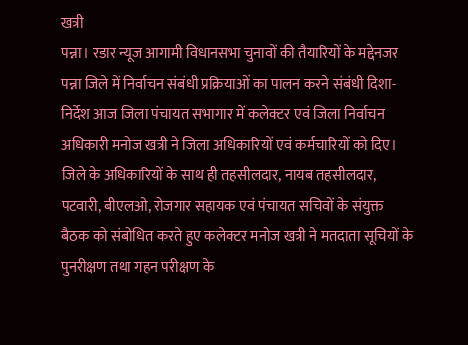खत्री
पन्ना। रडार न्यूज आगामी विधानसभा चुनावों की तैयारियों के मद्देनजर पन्ना जिले में निर्वाचन संबंधी प्रक्रियाओं का पालन करने संबंधी दिशा-निर्देश आज जिला पंचायत सभागार में कलेक्टर एवं जिला निर्वाचन अधिकारी मनोज खत्री ने जिला अधिकारियों एवं कर्मचारियों को दिए। जिले के अधिकारियों के साथ ही तहसीलदार, नायब तहसीलदार, पटवारी, बीएलओ, रोजगार सहायक एवं पंचायत सचिवों के संयुक्त बैठक को संबोधित करते हुए कलेक्टर मनोज खत्री ने मतदाता सूचियों के पुनरीक्षण तथा गहन परीक्षण के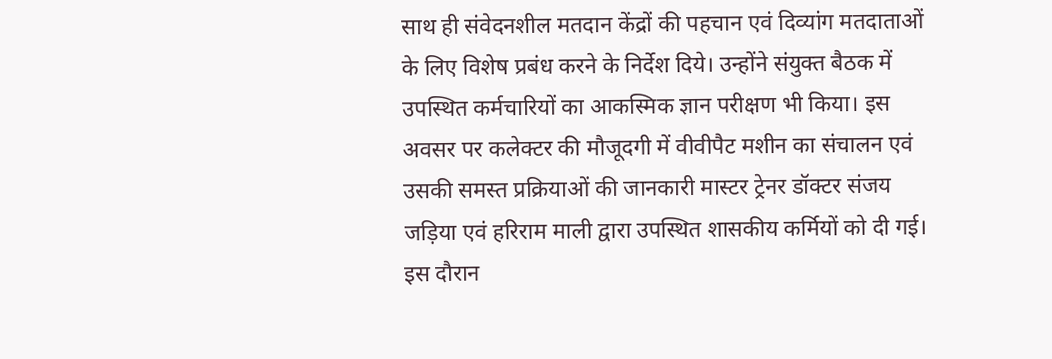साथ ही संवेदनशील मतदान केंद्रों की पहचान एवं दिव्यांग मतदाताओं के लिए विशेष प्रबंध करने के निर्देश दिये। उन्होंने संयुक्त बैठक में उपस्थित कर्मचारियों का आकस्मिक ज्ञान परीक्षण भी किया। इस अवसर पर कलेक्टर की मौजूदगी में वीवीपैट मशीन का संचालन एवं उसकी समस्त प्रक्रियाओं की जानकारी मास्टर ट्रेनर डॉक्टर संजय जड़िया एवं हरिराम माली द्वारा उपस्थित शासकीय कर्मियों को दी गई। इस दौरान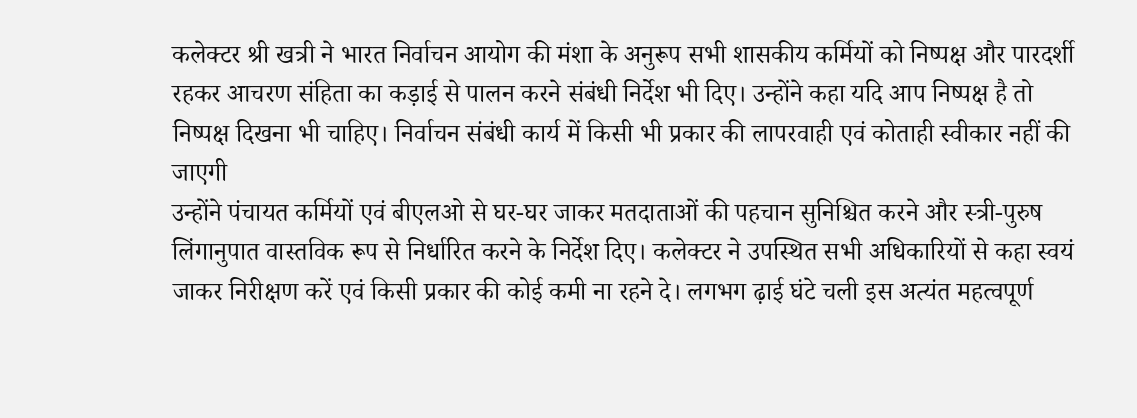कलेक्टर श्री खत्री ने भारत निर्वाचन आयोग की मंशा के अनुरूप सभी शासकीय कर्मियों को निष्पक्ष और पारदर्शी रहकर आचरण संहिता का कड़ाई से पालन करने संबंधी निर्देश भी दिए। उन्होंने कहा यदि आप निष्पक्ष है तो निष्पक्ष दिखना भी चाहिए। निर्वाचन संबंधी कार्य में किसी भी प्रकार की लापरवाही एवं कोताही स्वीकार नहीं की जाएगी
उन्होंने पंचायत कर्मियों एवं बीएलओ से घर-घर जाकर मतदाताओं की पहचान सुनिश्चित करने और स्त्री-पुरुष लिंगानुपात वास्तविक रूप से निर्धारित करने के निर्देश दिए। कलेक्टर ने उपस्थित सभी अधिकारियों से कहा स्वयं जाकर निरीक्षण करें एवं किसी प्रकार की कोई कमी ना रहने दे। लगभग ढ़ाई घंटे चली इस अत्यंत महत्वपूर्ण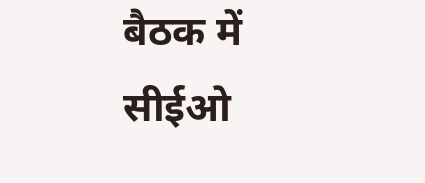बैठक में सीईओ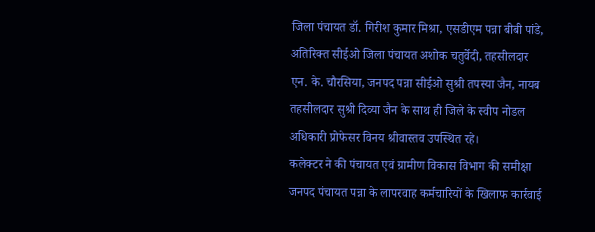जिला पंचायत डॉ. गिरीश कुमार मिश्रा, एसडीएम पन्ना बीबी पांडे, अतिरिक्त सीईओ जिला पंचायत अशोक चतुर्वेदी, तहसीलदार एन. के. चौरसिया, जनपद पन्ना सीईओ सुश्री तपस्या जैन, नायब तहसीलदार सुश्री दिव्या जैन के साथ ही जिले के स्वीप नोडल अधिकारी प्रोफेसर विनय श्रीवास्तव उपस्थित रहे।
कलेक्टर ने की पंचायत एवं ग्रामीण विकास विभाग की समीक्षा
जनपद पंचायत पन्ना के लापरवाह कर्मचारियों के खिलाफ कार्रवाई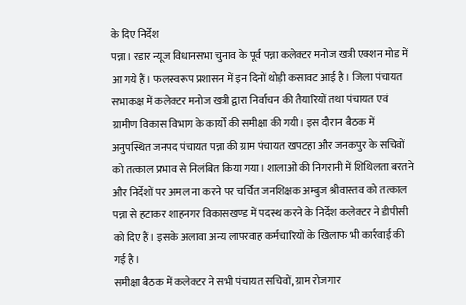के दिए निर्देश
पन्ना। रडार न्यूज विधानसभा चुनाव के पूर्व पन्ना कलेक्टर मनोज खत्री एक्शन मोड में आ गये हैं। फलस्वरूप प्रशासन में इन दिनों थोड़ी कसावट आई है। जिला पंचायत सभाकक्ष में कलेक्टर मनोज खत्री द्वारा निर्वाचन की तैयारियों तथा पंचायत एवं ग्रामीण विकास विभाग के कार्यों की समीक्षा की गयी। इस दौरान बैठक में अनुपस्थित जनपद पंचायत पन्ना की ग्राम पंचायत खपटहा और जनकपुर के सचिवों को तत्काल प्रभाव से निलंबित किया गया। शालाओं की निगरानी में शिथिलता बरतने और निर्देशों पर अमल ना करने पर चर्चित जनशिक्षक अम्बुज श्रीवास्तव को तत्काल पन्ना से हटाकर शाहनगर विकासखण्ड में पदस्थ करने के निर्देश कलेक्टर ने डीपीसी को दिए हैं। इसके अलावा अन्य लापरवाह कर्मचारियों के खिलाफ भी कार्रवाई की गई है।
समीक्षा बैठक में कलेक्टर ने सभी पंचायत सचिवों, ग्राम रोजगार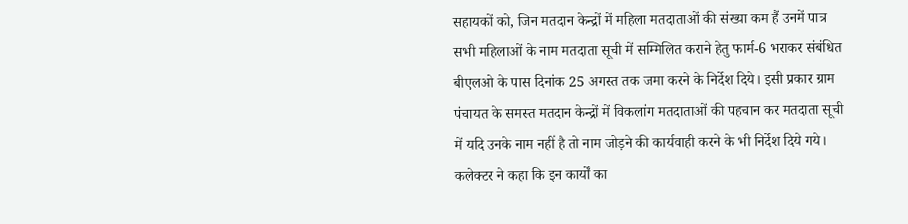सहायकों को, जिन मतदान केन्द्रों में महिला मतदाताओं की संख्या कम हैं उनमें पात्र सभी महिलाओं के नाम मतदाता सूची में सम्मिलित कराने हेतु फार्म-6 भराकर संबंधित बीएलओ के पास दिनांक 25 अगस्त तक जमा करने के निर्देश दिये। इसी प्रकार ग्राम पंचायत के समस्त मतदान केन्द्रों में विकलांग मतदाताओं की पहचान कर मतदाता सूची में यदि उनके नाम नहीं है तो नाम जोड़ने की कार्यवाही करने के भी निर्देश दिये गये। कलेक्टर ने कहा कि इन कार्यों का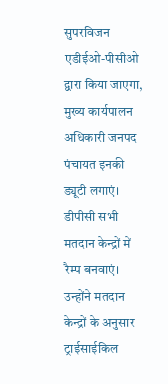सुपरविजन एडीईओ-पीसीओ द्वारा किया जाएगा, मुख्य कार्यपालन अधिकारी जनपद पंचायत इनकी ड्यूटी लगाएं। डीपीसी सभी मतदान केन्द्रों में रैम्प बनवाएं। उन्होंने मतदान केन्द्रों के अनुसार ट्राईसाईकिल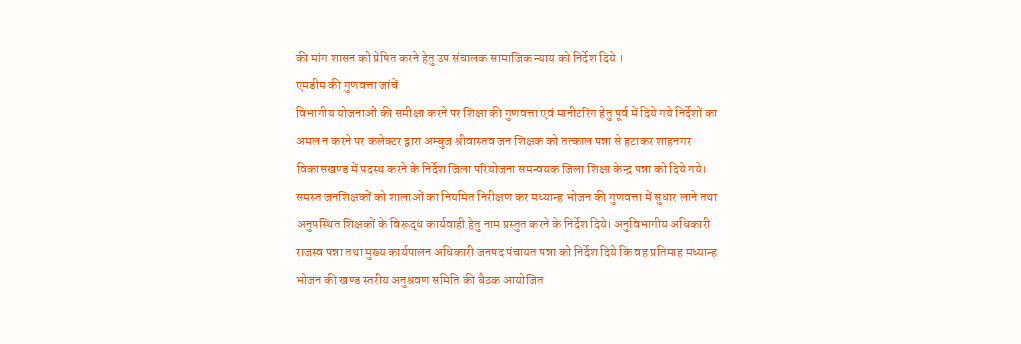की मांग शासन को प्रेषित करने हेतु उप संचालक सामाजिक न्याय को निर्देश दिये ।
एमडीम की गुणवत्ता जांचें
विभागीय योजनाओं की समीक्षा करने पर शिक्षा की गुणवत्ता एवं मानीटरिंग हेतु पूर्व में दिये गये निर्देशों का अमल न करने पर कलेक्टर द्वारा अम्बुज श्रीवास्तव जन शिक्षक को तत्काल पन्ना से हटाकर शाहनगर विकासखण्ड में पदस्थ करने के निर्देश जिला परियोजना समन्वयक जिला शिक्षा केन्द्र पन्ना को दिये गये। समस्त जनशिक्षकों को शालाओं का नियमित निरीक्षण कर मध्यान्ह भोजन की गुणवत्ता में सुधार लाने तथा अनुपस्थित शिक्षकों के विरूद्ध कार्यवाही हेतु नाम प्रस्तुत करने के निर्देश दिये। अनुविभागीय अधिकारी राजस्व पन्ना तथा मुख्य कार्यपालन अधिकारी जनपद पंचायत पन्ना को निर्देश दिये कि वह प्रतिमाह मध्यान्ह भोजन की खण्ड स्तरीय अनुश्रवण समिति की बैठक आयोजित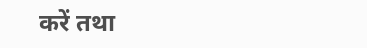करें तथा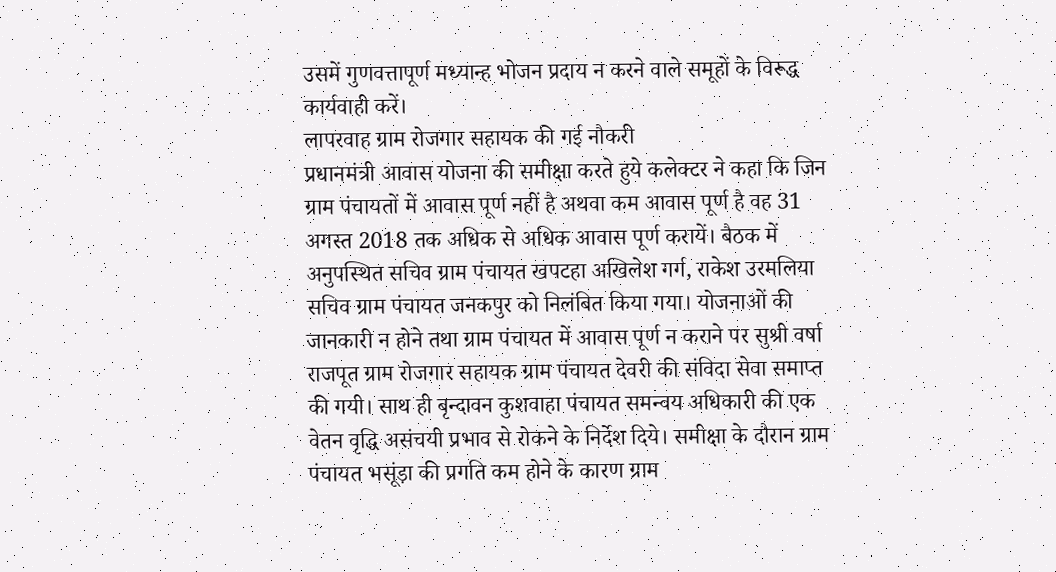उसमें गुणवत्तापूर्ण मध्यान्ह भोजन प्रदाय न करने वाले समूहों के विरूद्ध कार्यवाही करें।
लापरवाह ग्राम रोजगार सहायक की गई नौकरी
प्रधानमंत्री आवास योजना की समीक्षा करते हुये कलेक्टर ने कहा कि जिन ग्राम पंचायतों में आवास पूर्ण नहीं है अथवा कम आवास पूर्ण है वह 31 अगस्त 2018 तक अधिक से अधिक आवास पूर्ण करायें। बैठक में अनुपस्थित सचिव ग्राम पंचायत खपटहा अखिलेश गर्ग, राकेश उरमलिया सचिव ग्राम पंचायत जनकपुर को निलंबित किया गया। योजनाओं की जानकारी न होने तथा ग्राम पंचायत में आवास पूर्ण न कराने पर सुश्री वर्षा राजपूत ग्राम रोजगार सहायक ग्राम पंचायत देवरी की संविदा सेवा समाप्त की गयी। साथ ही बृन्दावन कुशवाहा पंचायत समन्वय अधिकारी की एक वेतन वृद्धि असंचयी प्रभाव से रोकने के निर्देश दिये। समीक्षा के दौरान ग्राम पंचायत भसूंड़ा की प्रगति कम होने के कारण ग्राम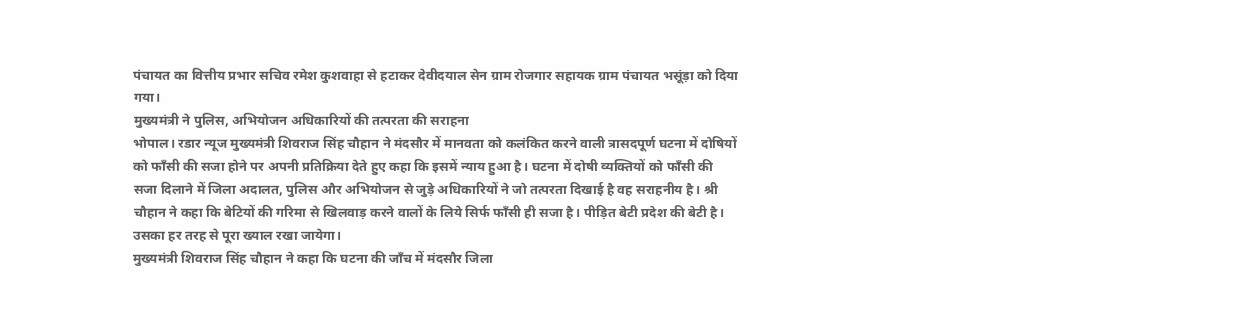पंचायत का वित्तीय प्रभार सचिव रमेश कुशवाहा से हटाकर देवीदयाल सेन ग्राम रोजगार सहायक ग्राम पंचायत भसूंड़ा को दिया गया।
मुख्यमंत्री ने पुलिस, अभियोजन अधिकारियों की तत्परता की सराहना
भोपाल। रडार न्यूज मुख्यमंत्री शिवराज सिंह चौहान ने मंदसौर में मानवता को कलंकित करने वाली त्रासदपूर्ण घटना में दोषियों को फाँसी की सजा होने पर अपनी प्रतिक्रिया देते हुए कहा कि इसमें न्याय हुआ है। घटना में दोषी व्यक्तियों को फाँसी की सजा दिलाने में जिला अदालत, पुलिस और अभियोजन से जुड़े अधिकारियों ने जो तत्परता दिखाई है वह सराहनीय है। श्री चौहान ने कहा कि बेटियों की गरिमा से खिलवाड़ करने वालों के लिये सिर्फ फाँसी ही सजा है। पीड़ित बेटी प्रदेश की बेटी है। उसका हर तरह से पूरा ख्याल रखा जायेगा।
मुख्यमंत्री शिवराज सिंह चौहान ने कहा कि घटना की जाँच में मंदसौर जिला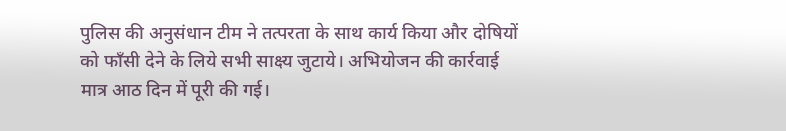पुलिस की अनुसंधान टीम ने तत्परता के साथ कार्य किया और दोषियों को फाँसी देने के लिये सभी साक्ष्य जुटाये। अभियोजन की कार्रवाई मात्र आठ दिन में पूरी की गई।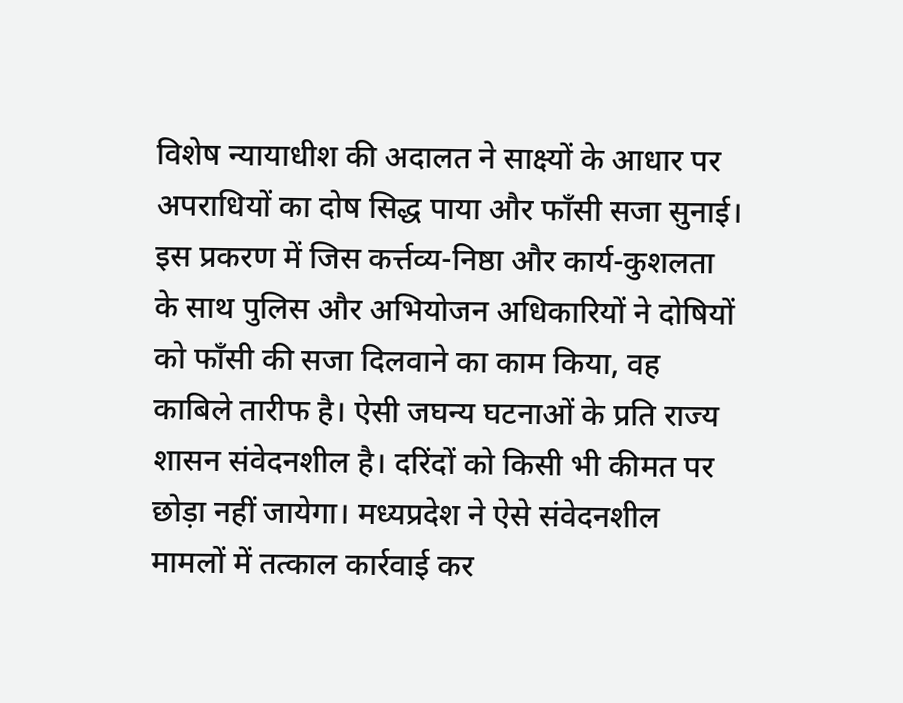विशेष न्यायाधीश की अदालत ने साक्ष्यों के आधार पर अपराधियों का दोष सिद्ध पाया और फाँसी सजा सुनाई। इस प्रकरण में जिस कर्त्तव्य-निष्ठा और कार्य-कुशलता के साथ पुलिस और अभियोजन अधिकारियों ने दोषियों को फाँसी की सजा दिलवाने का काम किया, वह काबिले तारीफ है। ऐसी जघन्य घटनाओं के प्रति राज्य शासन संवेदनशील है। दरिंदों को किसी भी कीमत पर छोड़ा नहीं जायेगा। मध्यप्रदेश ने ऐसे संवेदनशील मामलों में तत्काल कार्रवाई कर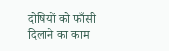दोषियों को फाँसी दिलाने का काम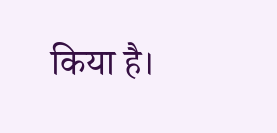किया है।